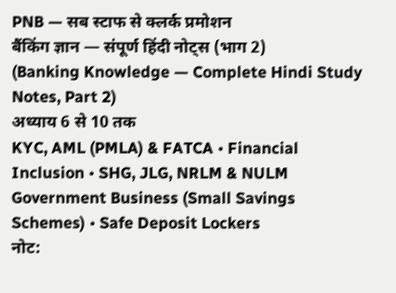PNB — सब स्टाफ से क्लर्क प्रमोशन
बैंकिंग ज्ञान — संपूर्ण हिंदी नोट्स (भाग 2)
(Banking Knowledge — Complete Hindi Study Notes, Part 2)
अध्याय 6 से 10 तक
KYC, AML (PMLA) & FATCA • Financial Inclusion • SHG, JLG, NRLM & NULM
Government Business (Small Savings Schemes) • Safe Deposit Lockers
नोट: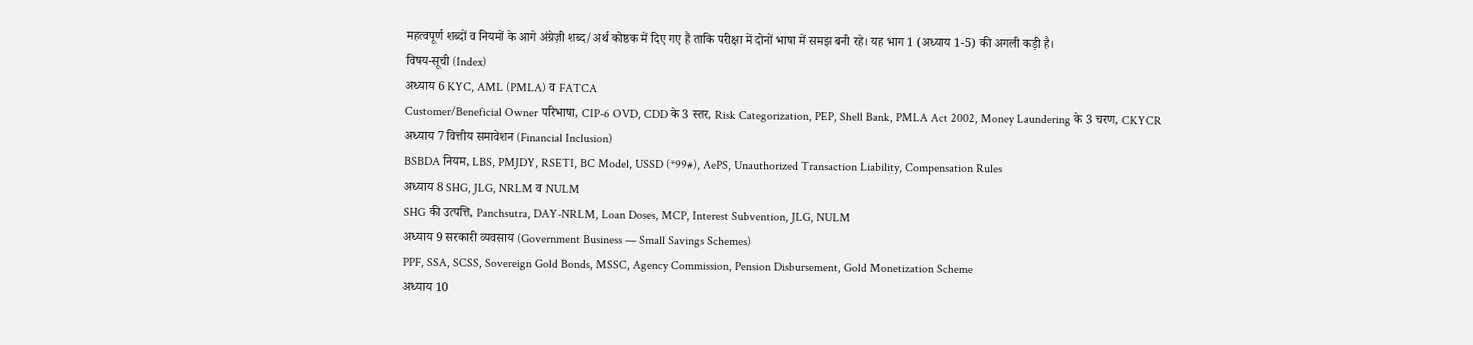महत्वपूर्ण शब्दों व नियमों के आगे अंग्रेज़ी शब्द/अर्थ कोष्ठक में दिए गए हैं ताकि परीक्षा में दोनों भाषा में समझ बनी रहे। यह भाग 1 (अध्याय 1-5) की अगली कड़ी है।
विषय-सूची (Index)
अध्याय 6 KYC, AML (PMLA) व FATCA
Customer/Beneficial Owner परिभाषा, CIP-6 OVD, CDD के 3 स्तर, Risk Categorization, PEP, Shell Bank, PMLA Act 2002, Money Laundering के 3 चरण, CKYCR
अध्याय 7 वित्तीय समावेशन (Financial Inclusion)
BSBDA नियम, LBS, PMJDY, RSETI, BC Model, USSD (*99#), AePS, Unauthorized Transaction Liability, Compensation Rules
अध्याय 8 SHG, JLG, NRLM व NULM
SHG की उत्पत्ति, Panchsutra, DAY-NRLM, Loan Doses, MCP, Interest Subvention, JLG, NULM
अध्याय 9 सरकारी व्यवसाय (Government Business — Small Savings Schemes)
PPF, SSA, SCSS, Sovereign Gold Bonds, MSSC, Agency Commission, Pension Disbursement, Gold Monetization Scheme
अध्याय 10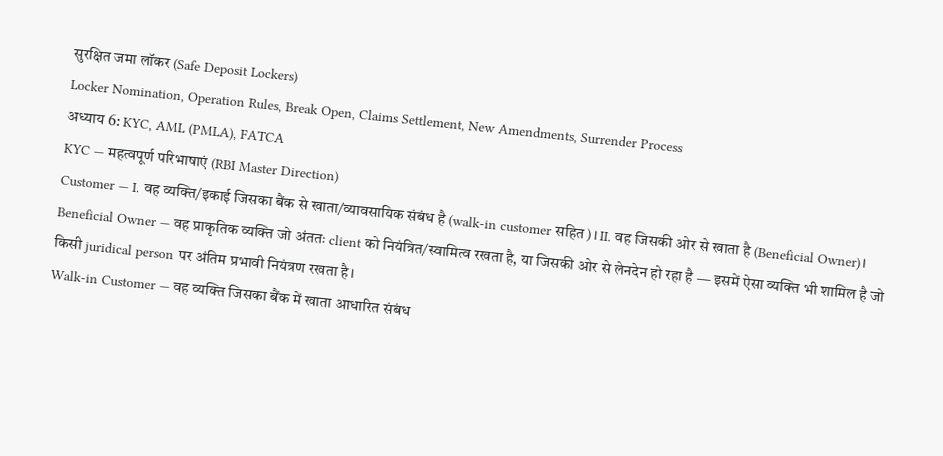सुरक्षित जमा लॉकर (Safe Deposit Lockers)
Locker Nomination, Operation Rules, Break Open, Claims Settlement, New Amendments, Surrender Process
अध्याय 6: KYC, AML (PMLA), FATCA
KYC — महत्वपूर्ण परिभाषाएं (RBI Master Direction)
Customer — I. वह व्यक्ति/इकाई जिसका बैंक से खाता/व्यावसायिक संबंध है (walk-in customer सहित)। II. वह जिसकी ओर से खाता है (Beneficial Owner)।
Beneficial Owner — वह प्राकृतिक व्यक्ति जो अंततः client को नियंत्रित/स्वामित्व रखता है, या जिसकी ओर से लेनदेन हो रहा है — इसमें ऐसा व्यक्ति भी शामिल है जो किसी juridical person पर अंतिम प्रभावी नियंत्रण रखता है।
Walk-in Customer — वह व्यक्ति जिसका बैंक में खाता आधारित संबंध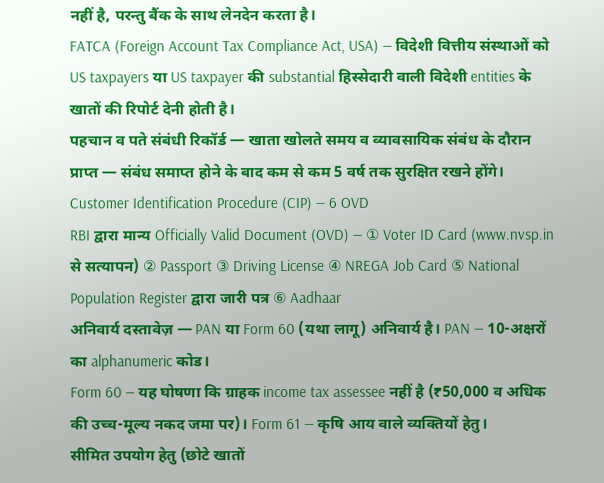नहीं है, परन्तु बैंक के साथ लेनदेन करता है।
FATCA (Foreign Account Tax Compliance Act, USA) — विदेशी वित्तीय संस्थाओं को US taxpayers या US taxpayer की substantial हिस्सेदारी वाली विदेशी entities के खातों की रिपोर्ट देनी होती है।
पहचान व पते संबंधी रिकॉर्ड — खाता खोलते समय व व्यावसायिक संबंध के दौरान प्राप्त — संबंध समाप्त होने के बाद कम से कम 5 वर्ष तक सुरक्षित रखने होंगे।
Customer Identification Procedure (CIP) — 6 OVD
RBI द्वारा मान्य Officially Valid Document (OVD) — ① Voter ID Card (www.nvsp.in से सत्यापन) ② Passport ③ Driving License ④ NREGA Job Card ⑤ National Population Register द्वारा जारी पत्र ⑥ Aadhaar
अनिवार्य दस्तावेज़ — PAN या Form 60 (यथा लागू) अनिवार्य है। PAN — 10-अक्षरों का alphanumeric कोड।
Form 60 — यह घोषणा कि ग्राहक income tax assessee नहीं है (₹50,000 व अधिक की उच्च-मूल्य नकद जमा पर)। Form 61 — कृषि आय वाले व्यक्तियों हेतु।
सीमित उपयोग हेतु (छोटे खातों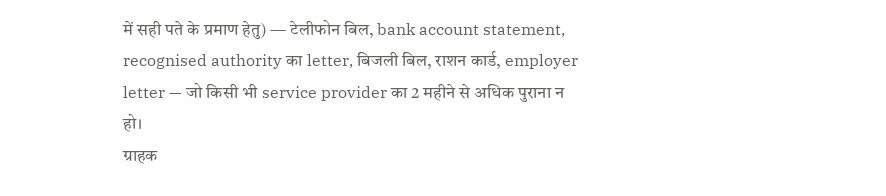में सही पते के प्रमाण हेतु) — टेलीफोन बिल, bank account statement, recognised authority का letter, बिजली बिल, राशन कार्ड, employer letter — जो किसी भी service provider का 2 महीने से अधिक पुराना न हो।
ग्राहक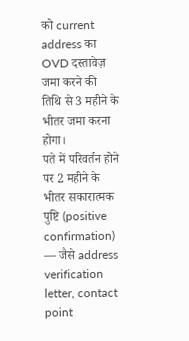को current address का OVD दस्तावेज़ जमा करने की तिथि से 3 महीने के भीतर जमा करना होगा।
पते में परिवर्तन होने पर 2 महीने के भीतर सकारात्मक पुष्टि (positive confirmation) — जैसे address verification letter, contact point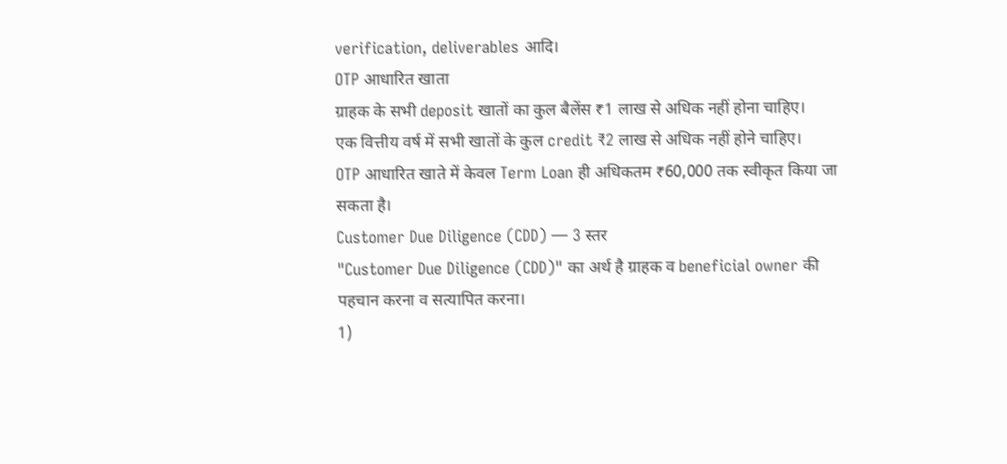verification, deliverables आदि।
OTP आधारित खाता
ग्राहक के सभी deposit खातों का कुल बैलेंस ₹1 लाख से अधिक नहीं होना चाहिए।
एक वित्तीय वर्ष में सभी खातों के कुल credit ₹2 लाख से अधिक नहीं होने चाहिए।
OTP आधारित खाते में केवल Term Loan ही अधिकतम ₹60,000 तक स्वीकृत किया जा सकता है।
Customer Due Diligence (CDD) — 3 स्तर
"Customer Due Diligence (CDD)" का अर्थ है ग्राहक व beneficial owner की पहचान करना व सत्यापित करना।
1)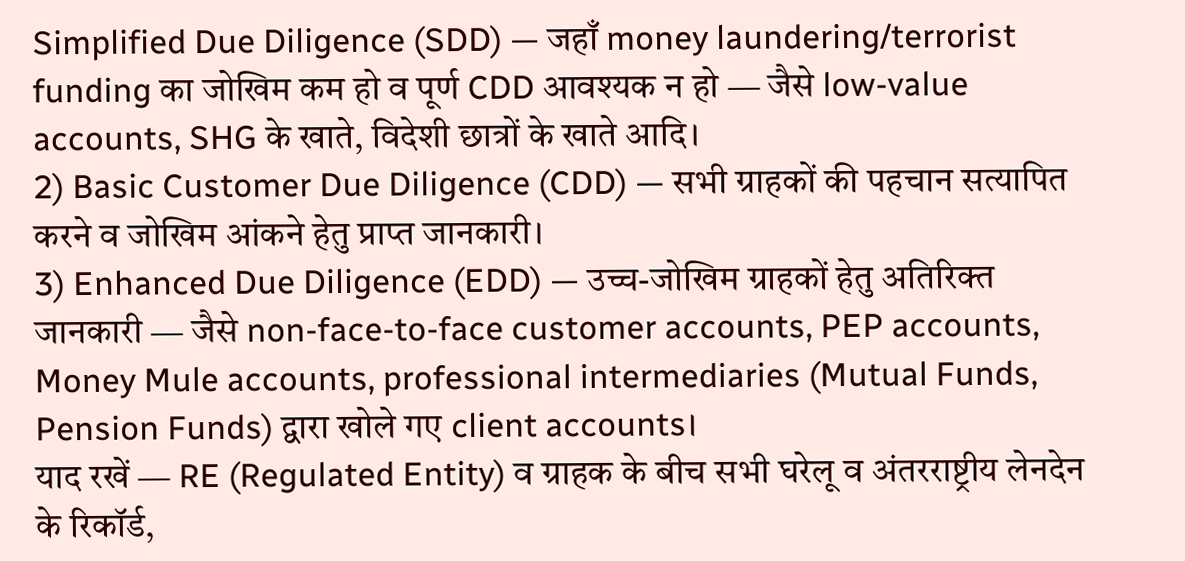Simplified Due Diligence (SDD) — जहाँ money laundering/terrorist funding का जोखिम कम हो व पूर्ण CDD आवश्यक न हो — जैसे low-value accounts, SHG के खाते, विदेशी छात्रों के खाते आदि।
2) Basic Customer Due Diligence (CDD) — सभी ग्राहकों की पहचान सत्यापित करने व जोखिम आंकने हेतु प्राप्त जानकारी।
3) Enhanced Due Diligence (EDD) — उच्च-जोखिम ग्राहकों हेतु अतिरिक्त जानकारी — जैसे non-face-to-face customer accounts, PEP accounts, Money Mule accounts, professional intermediaries (Mutual Funds, Pension Funds) द्वारा खोले गए client accounts।
याद रखें — RE (Regulated Entity) व ग्राहक के बीच सभी घरेलू व अंतरराष्ट्रीय लेनदेन के रिकॉर्ड,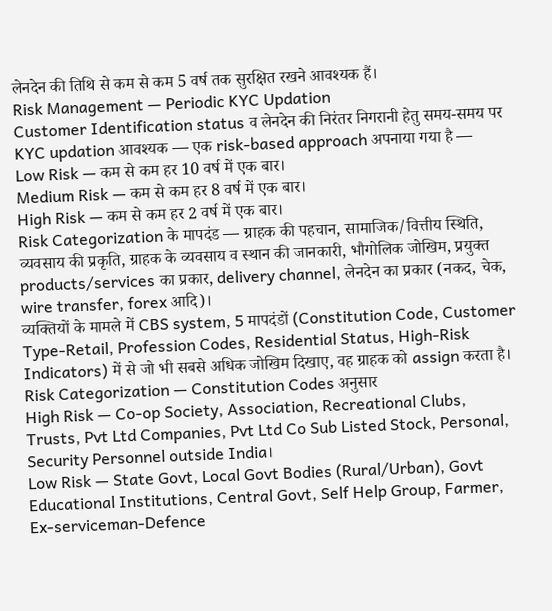लेनदेन की तिथि से कम से कम 5 वर्ष तक सुरक्षित रखने आवश्यक हैं।
Risk Management — Periodic KYC Updation
Customer Identification status व लेनदेन की निरंतर निगरानी हेतु समय-समय पर KYC updation आवश्यक — एक risk-based approach अपनाया गया है —
Low Risk — कम से कम हर 10 वर्ष में एक बार।
Medium Risk — कम से कम हर 8 वर्ष में एक बार।
High Risk — कम से कम हर 2 वर्ष में एक बार।
Risk Categorization के मापदंड — ग्राहक की पहचान, सामाजिक/वित्तीय स्थिति, व्यवसाय की प्रकृति, ग्राहक के व्यवसाय व स्थान की जानकारी, भौगोलिक जोखिम, प्रयुक्त products/services का प्रकार, delivery channel, लेनदेन का प्रकार (नकद, चेक, wire transfer, forex आदि)।
व्यक्तियों के मामले में CBS system, 5 मापदंडों (Constitution Code, Customer Type-Retail, Profession Codes, Residential Status, High-Risk Indicators) में से जो भी सबसे अधिक जोखिम दिखाए, वह ग्राहक को assign करता है।
Risk Categorization — Constitution Codes अनुसार
High Risk — Co-op Society, Association, Recreational Clubs, Trusts, Pvt Ltd Companies, Pvt Ltd Co Sub Listed Stock, Personal, Security Personnel outside India।
Low Risk — State Govt, Local Govt Bodies (Rural/Urban), Govt Educational Institutions, Central Govt, Self Help Group, Farmer, Ex-serviceman-Defence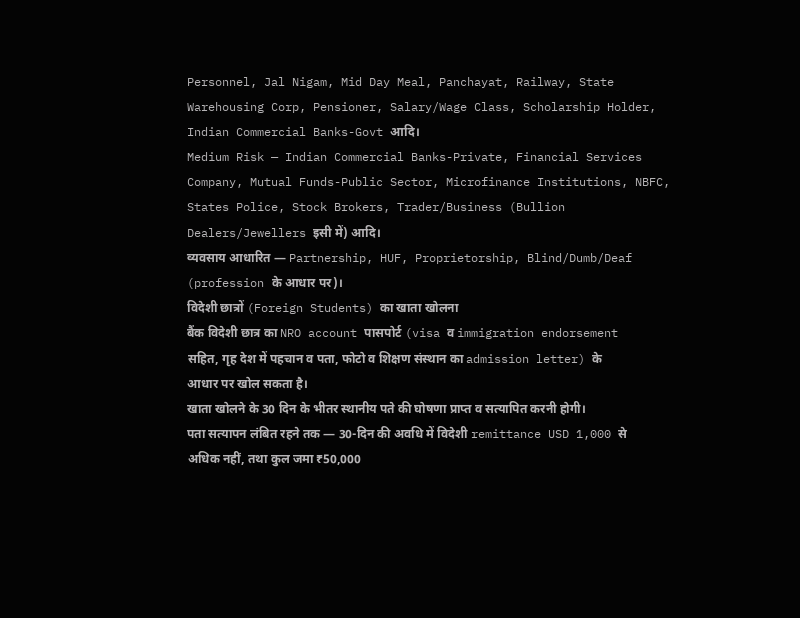Personnel, Jal Nigam, Mid Day Meal, Panchayat, Railway, State Warehousing Corp, Pensioner, Salary/Wage Class, Scholarship Holder, Indian Commercial Banks-Govt आदि।
Medium Risk — Indian Commercial Banks-Private, Financial Services Company, Mutual Funds-Public Sector, Microfinance Institutions, NBFC, States Police, Stock Brokers, Trader/Business (Bullion Dealers/Jewellers इसी में) आदि।
व्यवसाय आधारित — Partnership, HUF, Proprietorship, Blind/Dumb/Deaf (profession के आधार पर)।
विदेशी छात्रों (Foreign Students) का खाता खोलना
बैंक विदेशी छात्र का NRO account पासपोर्ट (visa व immigration endorsement सहित, गृह देश में पहचान व पता, फोटो व शिक्षण संस्थान का admission letter) के आधार पर खोल सकता है।
खाता खोलने के 30 दिन के भीतर स्थानीय पते की घोषणा प्राप्त व सत्यापित करनी होगी।
पता सत्यापन लंबित रहने तक — 30-दिन की अवधि में विदेशी remittance USD 1,000 से अधिक नहीं, तथा कुल जमा ₹50,000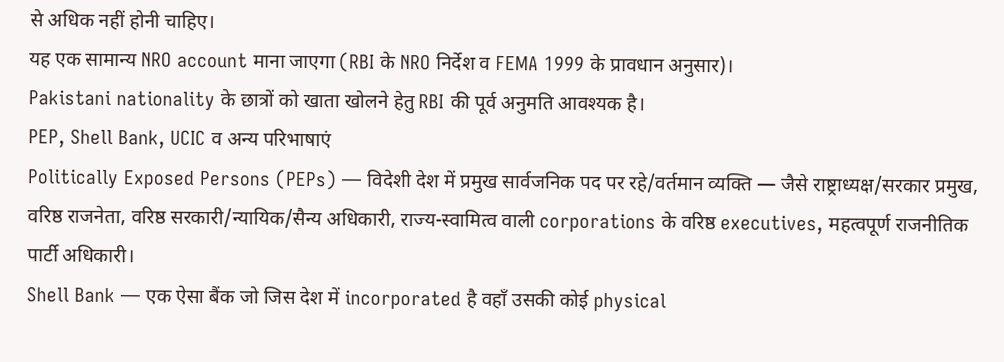से अधिक नहीं होनी चाहिए।
यह एक सामान्य NRO account माना जाएगा (RBI के NRO निर्देश व FEMA 1999 के प्रावधान अनुसार)।
Pakistani nationality के छात्रों को खाता खोलने हेतु RBI की पूर्व अनुमति आवश्यक है।
PEP, Shell Bank, UCIC व अन्य परिभाषाएं
Politically Exposed Persons (PEPs) — विदेशी देश में प्रमुख सार्वजनिक पद पर रहे/वर्तमान व्यक्ति — जैसे राष्ट्राध्यक्ष/सरकार प्रमुख, वरिष्ठ राजनेता, वरिष्ठ सरकारी/न्यायिक/सैन्य अधिकारी, राज्य-स्वामित्व वाली corporations के वरिष्ठ executives, महत्वपूर्ण राजनीतिक पार्टी अधिकारी।
Shell Bank — एक ऐसा बैंक जो जिस देश में incorporated है वहाँ उसकी कोई physical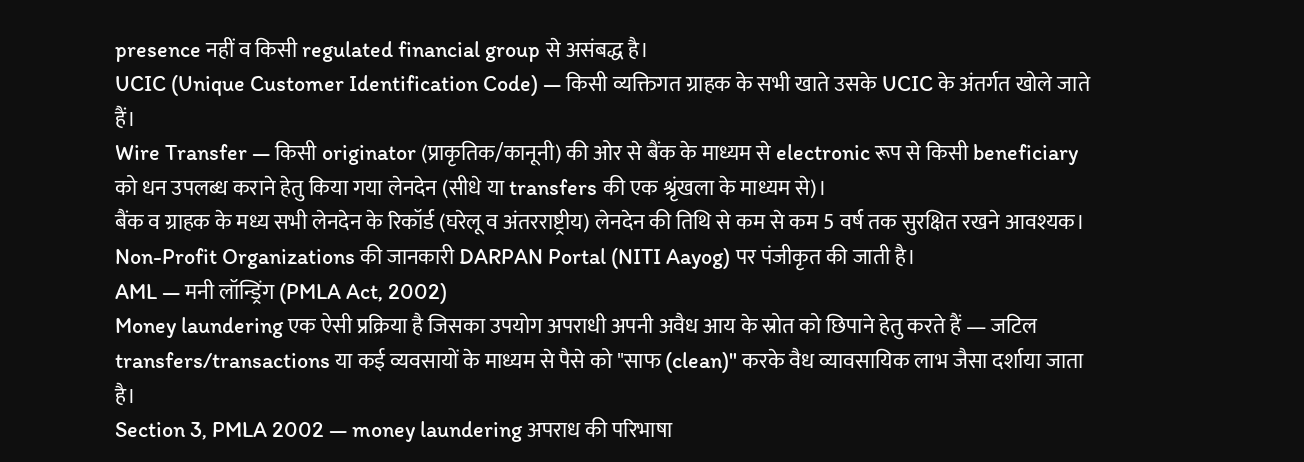presence नहीं व किसी regulated financial group से असंबद्ध है।
UCIC (Unique Customer Identification Code) — किसी व्यक्तिगत ग्राहक के सभी खाते उसके UCIC के अंतर्गत खोले जाते हैं।
Wire Transfer — किसी originator (प्राकृतिक/कानूनी) की ओर से बैंक के माध्यम से electronic रूप से किसी beneficiary को धन उपलब्ध कराने हेतु किया गया लेनदेन (सीधे या transfers की एक श्रृंखला के माध्यम से)।
बैंक व ग्राहक के मध्य सभी लेनदेन के रिकॉर्ड (घरेलू व अंतरराष्ट्रीय) लेनदेन की तिथि से कम से कम 5 वर्ष तक सुरक्षित रखने आवश्यक।
Non-Profit Organizations की जानकारी DARPAN Portal (NITI Aayog) पर पंजीकृत की जाती है।
AML — मनी लॉन्ड्रिंग (PMLA Act, 2002)
Money laundering एक ऐसी प्रक्रिया है जिसका उपयोग अपराधी अपनी अवैध आय के स्रोत को छिपाने हेतु करते हैं — जटिल transfers/transactions या कई व्यवसायों के माध्यम से पैसे को "साफ (clean)" करके वैध व्यावसायिक लाभ जैसा दर्शाया जाता है।
Section 3, PMLA 2002 — money laundering अपराध की परिभाषा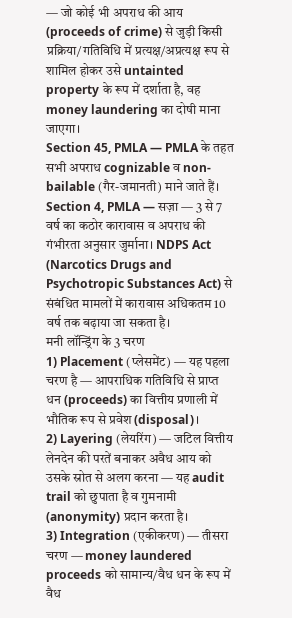— जो कोई भी अपराध की आय (proceeds of crime) से जुड़ी किसी प्रक्रिया/गतिविधि में प्रत्यक्ष/अप्रत्यक्ष रूप से शामिल होकर उसे untainted property के रूप में दर्शाता है, वह money laundering का दोषी माना जाएगा।
Section 45, PMLA — PMLA के तहत सभी अपराध cognizable व non-bailable (गैर-जमानती) माने जाते हैं।
Section 4, PMLA — सज़ा — 3 से 7 वर्ष का कठोर कारावास व अपराध की गंभीरता अनुसार जुर्माना। NDPS Act (Narcotics Drugs and Psychotropic Substances Act) से संबंधित मामलों में कारावास अधिकतम 10 वर्ष तक बढ़ाया जा सकता है।
मनी लॉन्ड्रिंग के 3 चरण
1) Placement (प्लेसमेंट) — यह पहला चरण है — आपराधिक गतिविधि से प्राप्त धन (proceeds) का वित्तीय प्रणाली में भौतिक रूप से प्रवेश (disposal)।
2) Layering (लेयरिंग) — जटिल वित्तीय लेनदेन की परतें बनाकर अवैध आय को उसके स्रोत से अलग करना — यह audit trail को छुपाता है व गुमनामी (anonymity) प्रदान करता है।
3) Integration (एकीकरण) — तीसरा चरण — money laundered proceeds को सामान्य/वैध धन के रूप में वैध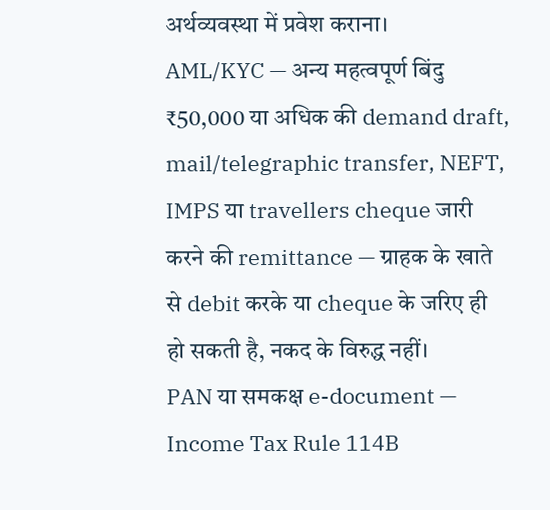अर्थव्यवस्था में प्रवेश कराना।
AML/KYC — अन्य महत्वपूर्ण बिंदु
₹50,000 या अधिक की demand draft, mail/telegraphic transfer, NEFT, IMPS या travellers cheque जारी करने की remittance — ग्राहक के खाते से debit करके या cheque के जरिए ही हो सकती है, नकद के विरुद्ध नहीं।
PAN या समकक्ष e-document — Income Tax Rule 114B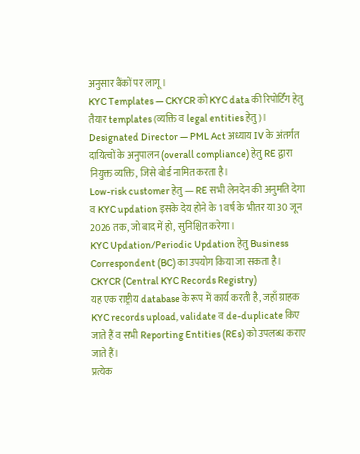अनुसार बैंकों पर लागू।
KYC Templates — CKYCR को KYC data की रिपोर्टिंग हेतु तैयार templates (व्यक्ति व legal entities हेतु)।
Designated Director — PML Act अध्याय IV के अंतर्गत दायित्वों के अनुपालन (overall compliance) हेतु RE द्वारा नियुक्त व्यक्ति, जिसे बोर्ड नामित करता है।
Low-risk customer हेतु — RE सभी लेनदेन की अनुमति देगा व KYC updation इसके देय होने के 1 वर्ष के भीतर या 30 जून 2026 तक, जो बाद में हो, सुनिश्चित करेगा।
KYC Updation/Periodic Updation हेतु Business Correspondent (BC) का उपयोग किया जा सकता है।
CKYCR (Central KYC Records Registry)
यह एक राष्ट्रीय database के रूप में कार्य करती है, जहाँ ग्राहक KYC records upload, validate व de-duplicate किए जाते हैं व सभी Reporting Entities (REs) को उपलब्ध कराए जाते हैं।
प्रत्येक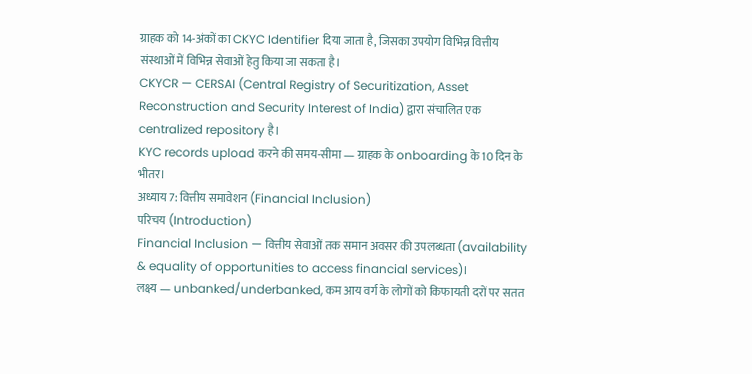ग्राहक को 14-अंकों का CKYC Identifier दिया जाता है, जिसका उपयोग विभिन्न वित्तीय संस्थाओं में विभिन्न सेवाओं हेतु किया जा सकता है।
CKYCR — CERSAI (Central Registry of Securitization, Asset Reconstruction and Security Interest of India) द्वारा संचालित एक centralized repository है।
KYC records upload करने की समय-सीमा — ग्राहक के onboarding के 10 दिन के भीतर।
अध्याय 7: वित्तीय समावेशन (Financial Inclusion)
परिचय (Introduction)
Financial Inclusion — वित्तीय सेवाओं तक समान अवसर की उपलब्धता (availability & equality of opportunities to access financial services)।
लक्ष्य — unbanked/underbanked, कम आय वर्ग के लोगों को किफायती दरों पर सतत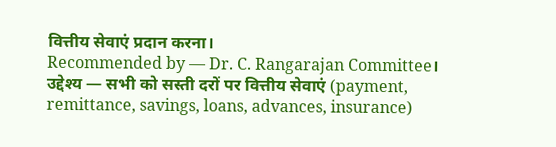वित्तीय सेवाएं प्रदान करना।
Recommended by — Dr. C. Rangarajan Committee।
उद्देश्य — सभी को सस्ती दरों पर वित्तीय सेवाएं (payment, remittance, savings, loans, advances, insurance)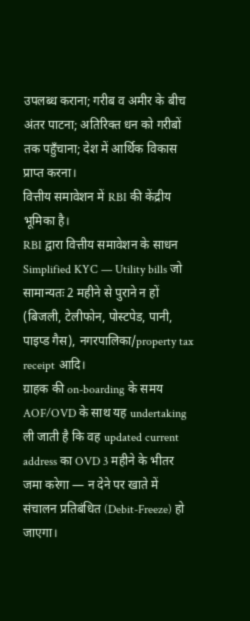उपलब्ध कराना; गरीब व अमीर के बीच अंतर पाटना; अतिरिक्त धन को गरीबों तक पहुँचाना; देश में आर्थिक विकास प्राप्त करना।
वित्तीय समावेशन में RBI की केंद्रीय भूमिका है।
RBI द्वारा वित्तीय समावेशन के साधन
Simplified KYC — Utility bills जो सामान्यतः 2 महीने से पुराने न हों (बिजली, टेलीफोन, पोस्टपेड, पानी, पाइप्ड गैस), नगरपालिका/property tax receipt आदि।
ग्राहक की on-boarding के समय AOF/OVD के साथ यह undertaking ली जाती है कि वह updated current address का OVD 3 महीने के भीतर जमा करेगा — न देने पर खाते में संचालन प्रतिबंधित (Debit-Freeze) हो जाएगा।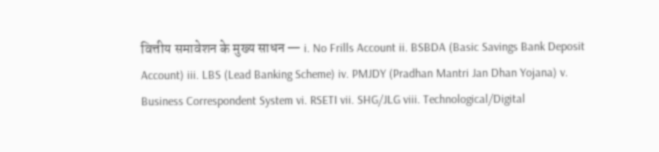वित्तीय समावेशन के मुख्य साधन — i. No Frills Account ii. BSBDA (Basic Savings Bank Deposit Account) iii. LBS (Lead Banking Scheme) iv. PMJDY (Pradhan Mantri Jan Dhan Yojana) v. Business Correspondent System vi. RSETI vii. SHG/JLG viii. Technological/Digital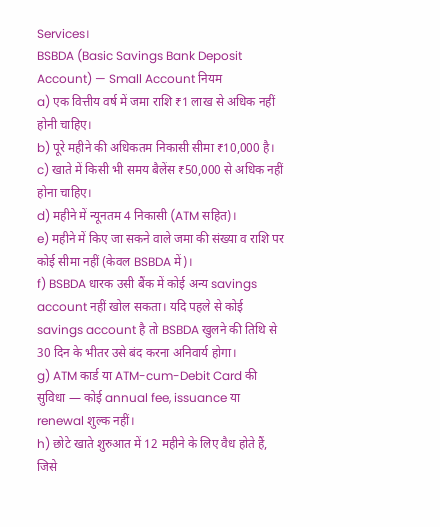Services।
BSBDA (Basic Savings Bank Deposit Account) — Small Account नियम
a) एक वित्तीय वर्ष में जमा राशि ₹1 लाख से अधिक नहीं होनी चाहिए।
b) पूरे महीने की अधिकतम निकासी सीमा ₹10,000 है।
c) खाते में किसी भी समय बैलेंस ₹50,000 से अधिक नहीं होना चाहिए।
d) महीने में न्यूनतम 4 निकासी (ATM सहित)।
e) महीने में किए जा सकने वाले जमा की संख्या व राशि पर कोई सीमा नहीं (केवल BSBDA में)।
f) BSBDA धारक उसी बैंक में कोई अन्य savings account नहीं खोल सकता। यदि पहले से कोई savings account है तो BSBDA खुलने की तिथि से 30 दिन के भीतर उसे बंद करना अनिवार्य होगा।
g) ATM कार्ड या ATM-cum-Debit Card की सुविधा — कोई annual fee, issuance या renewal शुल्क नहीं।
h) छोटे खाते शुरुआत में 12 महीने के लिए वैध होते हैं, जिसे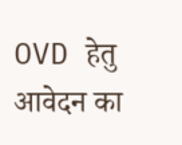OVD हेतु आवेदन का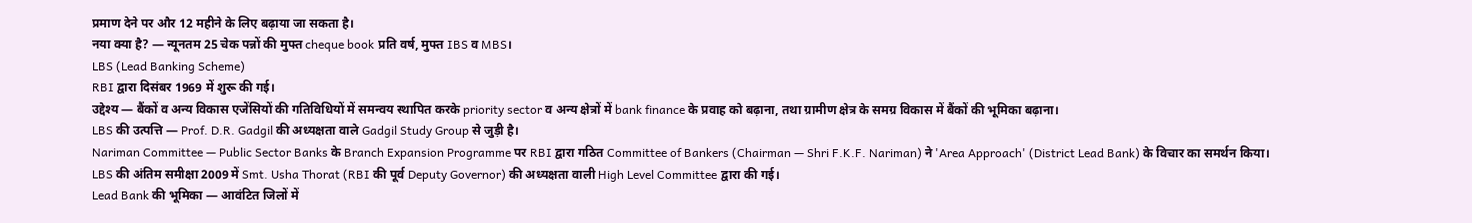प्रमाण देने पर और 12 महीने के लिए बढ़ाया जा सकता है।
नया क्या है? — न्यूनतम 25 चेक पन्नों की मुफ्त cheque book प्रति वर्ष, मुफ्त IBS व MBS।
LBS (Lead Banking Scheme)
RBI द्वारा दिसंबर 1969 में शुरू की गई।
उद्देश्य — बैंकों व अन्य विकास एजेंसियों की गतिविधियों में समन्वय स्थापित करके priority sector व अन्य क्षेत्रों में bank finance के प्रवाह को बढ़ाना, तथा ग्रामीण क्षेत्र के समग्र विकास में बैंकों की भूमिका बढ़ाना।
LBS की उत्पत्ति — Prof. D.R. Gadgil की अध्यक्षता वाले Gadgil Study Group से जुड़ी है।
Nariman Committee — Public Sector Banks के Branch Expansion Programme पर RBI द्वारा गठित Committee of Bankers (Chairman — Shri F.K.F. Nariman) ने 'Area Approach' (District Lead Bank) के विचार का समर्थन किया।
LBS की अंतिम समीक्षा 2009 में Smt. Usha Thorat (RBI की पूर्व Deputy Governor) की अध्यक्षता वाली High Level Committee द्वारा की गई।
Lead Bank की भूमिका — आवंटित जिलों में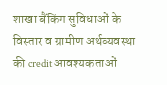शाखा बैंकिंग सुविधाओं के विस्तार व ग्रामीण अर्थव्यवस्था की credit आवश्यकताओं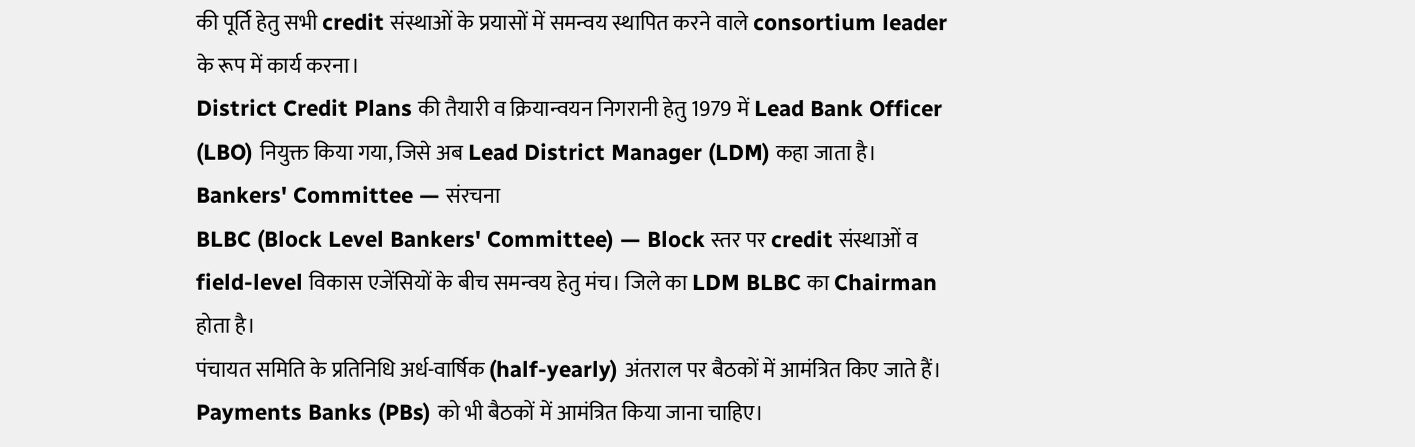की पूर्ति हेतु सभी credit संस्थाओं के प्रयासों में समन्वय स्थापित करने वाले consortium leader के रूप में कार्य करना।
District Credit Plans की तैयारी व क्रियान्वयन निगरानी हेतु 1979 में Lead Bank Officer (LBO) नियुक्त किया गया, जिसे अब Lead District Manager (LDM) कहा जाता है।
Bankers' Committee — संरचना
BLBC (Block Level Bankers' Committee) — Block स्तर पर credit संस्थाओं व field-level विकास एजेंसियों के बीच समन्वय हेतु मंच। जिले का LDM BLBC का Chairman होता है।
पंचायत समिति के प्रतिनिधि अर्ध-वार्षिक (half-yearly) अंतराल पर बैठकों में आमंत्रित किए जाते हैं। Payments Banks (PBs) को भी बैठकों में आमंत्रित किया जाना चाहिए।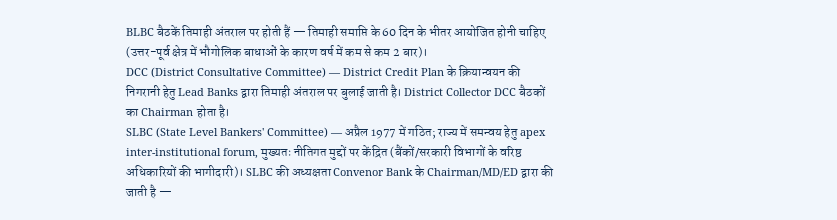BLBC बैठकें तिमाही अंतराल पर होती हैं — तिमाही समाप्ति के 60 दिन के भीतर आयोजित होनी चाहिए (उत्तर-पूर्व क्षेत्र में भौगोलिक बाधाओं के कारण वर्ष में कम से कम 2 बार)।
DCC (District Consultative Committee) — District Credit Plan के क्रियान्वयन की निगरानी हेतु Lead Banks द्वारा तिमाही अंतराल पर बुलाई जाती है। District Collector DCC बैठकों का Chairman होता है।
SLBC (State Level Bankers' Committee) — अप्रैल 1977 में गठित; राज्य में समन्वय हेतु apex inter-institutional forum, मुख्यतः नीतिगत मुद्दों पर केंद्रित (बैंकों/सरकारी विभागों के वरिष्ठ अधिकारियों की भागीदारी)। SLBC की अध्यक्षता Convenor Bank के Chairman/MD/ED द्वारा की जाती है —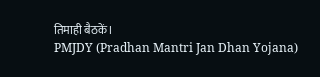तिमाही बैठकें।
PMJDY (Pradhan Mantri Jan Dhan Yojana)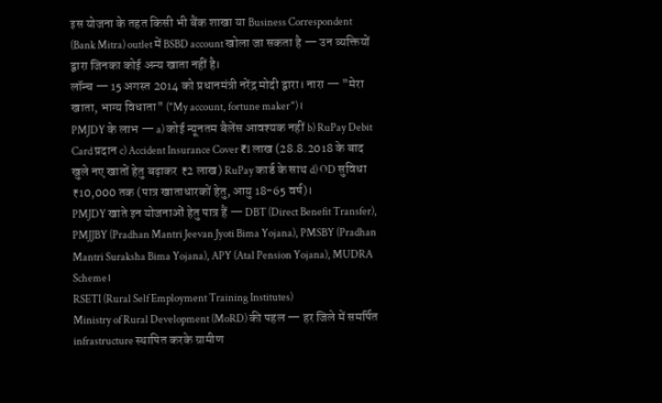इस योजना के तहत किसी भी बैंक शाखा या Business Correspondent (Bank Mitra) outlet में BSBD account खोला जा सकता है — उन व्यक्तियों द्वारा जिनका कोई अन्य खाता नहीं है।
लॉन्च — 15 अगस्त 2014 को प्रधानमंत्री नरेंद्र मोदी द्वारा। नारा — "मेरा खाता, भाग्य विधाता" ("My account, fortune maker")।
PMJDY के लाभ — a) कोई न्यूनतम बैलेंस आवश्यक नहीं b) RuPay Debit Card प्रदान c) Accident Insurance Cover ₹1 लाख (28.8.2018 के बाद खुले नए खातों हेतु बढ़ाकर ₹2 लाख) RuPay कार्ड के साथ d) OD सुविधा ₹10,000 तक (पात्र खाताधारकों हेतु, आयु 18-65 वर्ष)।
PMJDY खाते इन योजनाओं हेतु पात्र हैं — DBT (Direct Benefit Transfer), PMJJBY (Pradhan Mantri Jeevan Jyoti Bima Yojana), PMSBY (Pradhan Mantri Suraksha Bima Yojana), APY (Atal Pension Yojana), MUDRA Scheme।
RSETI (Rural Self Employment Training Institutes)
Ministry of Rural Development (MoRD) की पहल — हर जिले में समर्पित infrastructure स्थापित करके ग्रामीण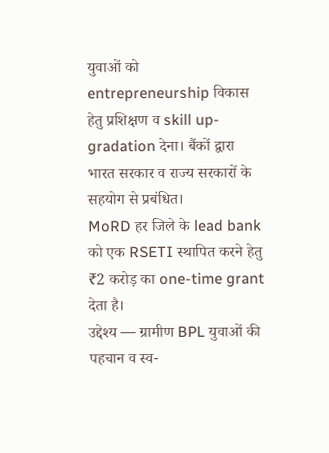युवाओं को entrepreneurship विकास हेतु प्रशिक्षण व skill up-gradation देना। बैंकों द्वारा भारत सरकार व राज्य सरकारों के सहयोग से प्रबंधित।
MoRD हर जिले के lead bank को एक RSETI स्थापित करने हेतु ₹2 करोड़ का one-time grant देता है।
उद्देश्य — ग्रामीण BPL युवाओं की पहचान व स्व-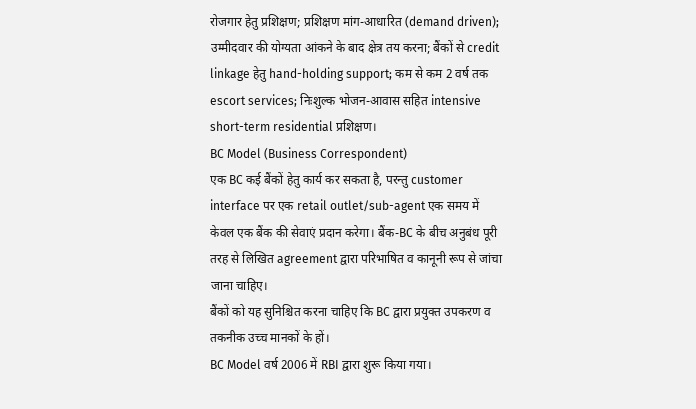रोजगार हेतु प्रशिक्षण; प्रशिक्षण मांग-आधारित (demand driven); उम्मीदवार की योग्यता आंकने के बाद क्षेत्र तय करना; बैंकों से credit linkage हेतु hand-holding support; कम से कम 2 वर्ष तक escort services; निःशुल्क भोजन-आवास सहित intensive short-term residential प्रशिक्षण।
BC Model (Business Correspondent)
एक BC कई बैंकों हेतु कार्य कर सकता है, परन्तु customer interface पर एक retail outlet/sub-agent एक समय में केवल एक बैंक की सेवाएं प्रदान करेगा। बैंक-BC के बीच अनुबंध पूरी तरह से लिखित agreement द्वारा परिभाषित व कानूनी रूप से जांचा जाना चाहिए।
बैंकों को यह सुनिश्चित करना चाहिए कि BC द्वारा प्रयुक्त उपकरण व तकनीक उच्च मानकों के हों।
BC Model वर्ष 2006 में RBI द्वारा शुरू किया गया।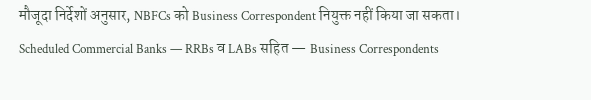मौजूदा निर्देशों अनुसार, NBFCs को Business Correspondent नियुक्त नहीं किया जा सकता।
Scheduled Commercial Banks — RRBs व LABs सहित — Business Correspondents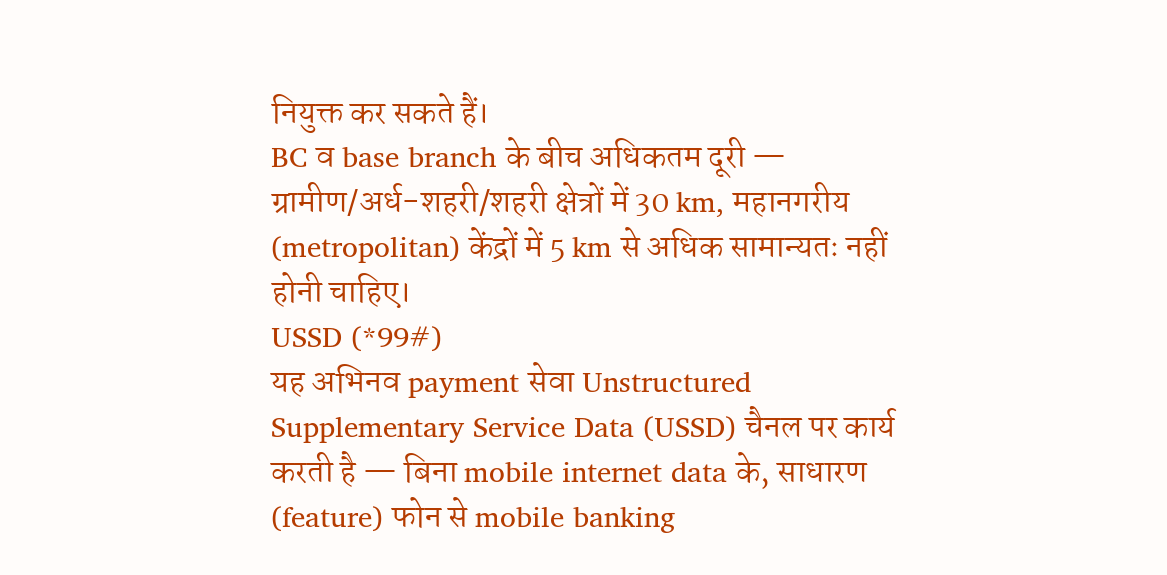नियुक्त कर सकते हैं।
BC व base branch के बीच अधिकतम दूरी — ग्रामीण/अर्ध-शहरी/शहरी क्षेत्रों में 30 km, महानगरीय (metropolitan) केंद्रों में 5 km से अधिक सामान्यतः नहीं होनी चाहिए।
USSD (*99#)
यह अभिनव payment सेवा Unstructured Supplementary Service Data (USSD) चैनल पर कार्य करती है — बिना mobile internet data के, साधारण (feature) फोन से mobile banking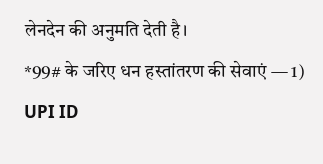लेनदेन की अनुमति देती है।
*99# के जरिए धन हस्तांतरण की सेवाएं — 1) UPI ID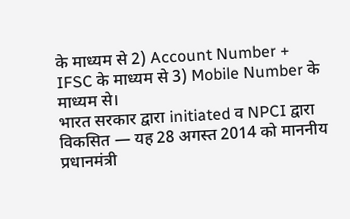के माध्यम से 2) Account Number + IFSC के माध्यम से 3) Mobile Number के माध्यम से।
भारत सरकार द्वारा initiated व NPCI द्वारा विकसित — यह 28 अगस्त 2014 को माननीय प्रधानमंत्री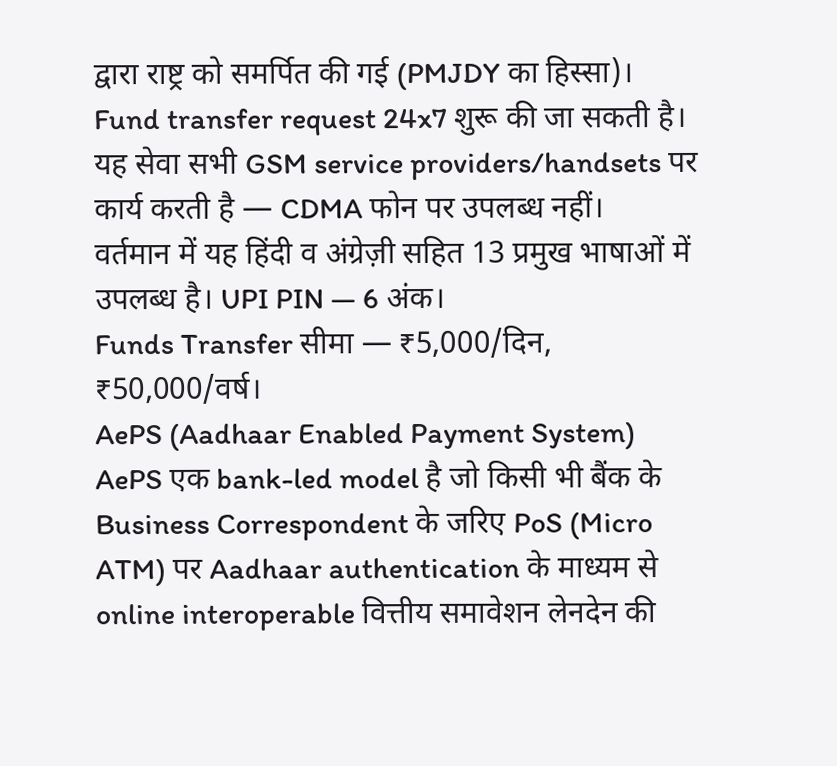द्वारा राष्ट्र को समर्पित की गई (PMJDY का हिस्सा)।
Fund transfer request 24x7 शुरू की जा सकती है। यह सेवा सभी GSM service providers/handsets पर कार्य करती है — CDMA फोन पर उपलब्ध नहीं।
वर्तमान में यह हिंदी व अंग्रेज़ी सहित 13 प्रमुख भाषाओं में उपलब्ध है। UPI PIN — 6 अंक।
Funds Transfer सीमा — ₹5,000/दिन, ₹50,000/वर्ष।
AePS (Aadhaar Enabled Payment System)
AePS एक bank-led model है जो किसी भी बैंक के Business Correspondent के जरिए PoS (Micro ATM) पर Aadhaar authentication के माध्यम से online interoperable वित्तीय समावेशन लेनदेन की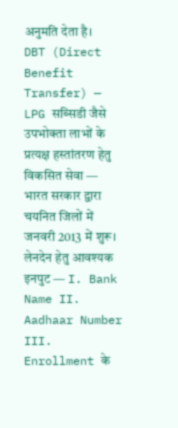अनुमति देता है।
DBT (Direct Benefit Transfer) — LPG सब्सिडी जैसे उपभोक्ता लाभों के प्रत्यक्ष हस्तांतरण हेतु विकसित सेवा — भारत सरकार द्वारा चयनित जिलों में जनवरी 2013 में शुरू।
लेनदेन हेतु आवश्यक इनपुट — I. Bank Name II. Aadhaar Number III. Enrollment के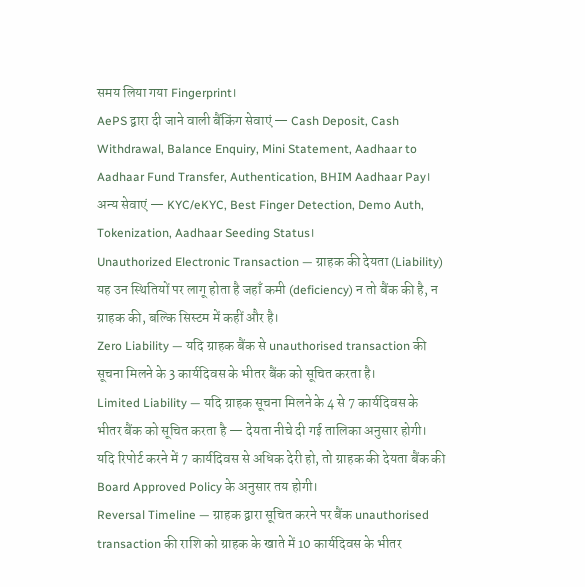समय लिया गया Fingerprint।
AePS द्वारा दी जाने वाली बैंकिंग सेवाएं — Cash Deposit, Cash Withdrawal, Balance Enquiry, Mini Statement, Aadhaar to Aadhaar Fund Transfer, Authentication, BHIM Aadhaar Pay।
अन्य सेवाएं — KYC/eKYC, Best Finger Detection, Demo Auth, Tokenization, Aadhaar Seeding Status।
Unauthorized Electronic Transaction — ग्राहक की देयता (Liability)
यह उन स्थितियों पर लागू होता है जहाँ कमी (deficiency) न तो बैंक की है, न ग्राहक की, बल्कि सिस्टम में कहीं और है।
Zero Liability — यदि ग्राहक बैंक से unauthorised transaction की सूचना मिलने के 3 कार्यदिवस के भीतर बैंक को सूचित करता है।
Limited Liability — यदि ग्राहक सूचना मिलने के 4 से 7 कार्यदिवस के भीतर बैंक को सूचित करता है — देयता नीचे दी गई तालिका अनुसार होगी।
यदि रिपोर्ट करने में 7 कार्यदिवस से अधिक देरी हो, तो ग्राहक की देयता बैंक की Board Approved Policy के अनुसार तय होगी।
Reversal Timeline — ग्राहक द्वारा सूचित करने पर बैंक unauthorised transaction की राशि को ग्राहक के खाते में 10 कार्यदिवस के भीतर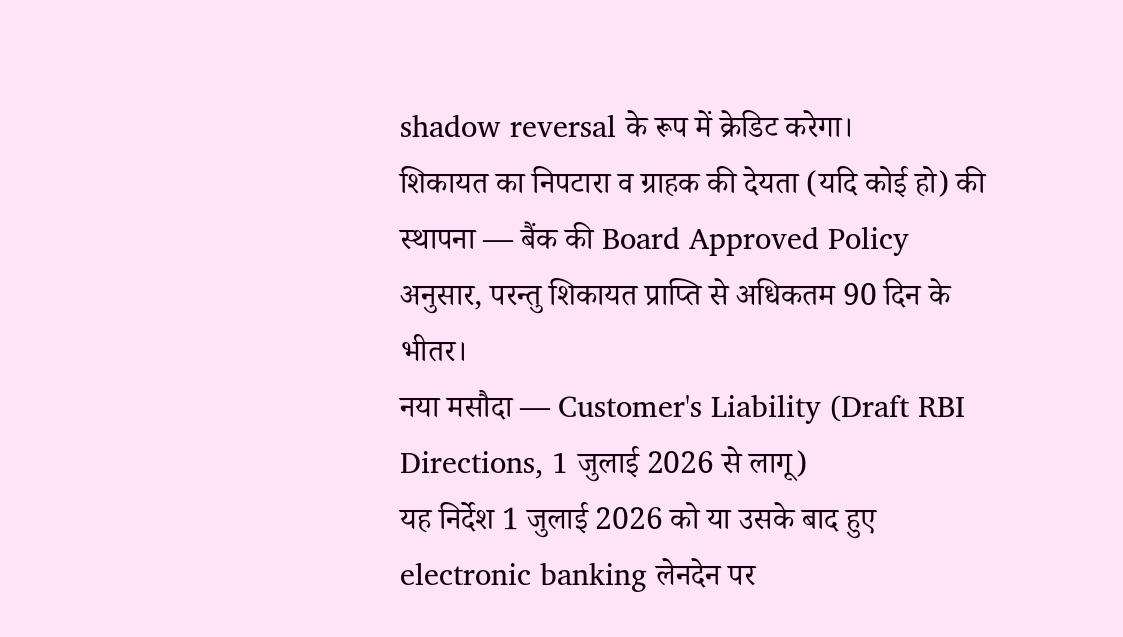shadow reversal के रूप में क्रेडिट करेगा।
शिकायत का निपटारा व ग्राहक की देयता (यदि कोई हो) की स्थापना — बैंक की Board Approved Policy अनुसार, परन्तु शिकायत प्राप्ति से अधिकतम 90 दिन के भीतर।
नया मसौदा — Customer's Liability (Draft RBI Directions, 1 जुलाई 2026 से लागू)
यह निर्देश 1 जुलाई 2026 को या उसके बाद हुए electronic banking लेनदेन पर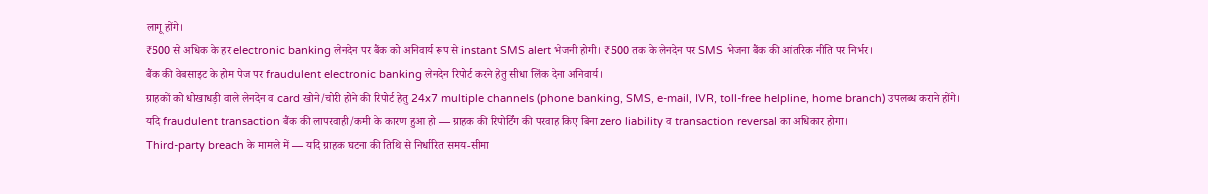लागू होंगे।
₹500 से अधिक के हर electronic banking लेनदेन पर बैंक को अनिवार्य रूप से instant SMS alert भेजनी होगी। ₹500 तक के लेनदेन पर SMS भेजना बैंक की आंतरिक नीति पर निर्भर।
बैंक की वेबसाइट के होम पेज पर fraudulent electronic banking लेनदेन रिपोर्ट करने हेतु सीधा लिंक देना अनिवार्य।
ग्राहकों को धोखाधड़ी वाले लेनदेन व card खोने/चोरी होने की रिपोर्ट हेतु 24x7 multiple channels (phone banking, SMS, e-mail, IVR, toll-free helpline, home branch) उपलब्ध कराने होंगे।
यदि fraudulent transaction बैंक की लापरवाही/कमी के कारण हुआ हो — ग्राहक की रिपोर्टिंग की परवाह किए बिना zero liability व transaction reversal का अधिकार होगा।
Third-party breach के मामले में — यदि ग्राहक घटना की तिथि से निर्धारित समय-सीमा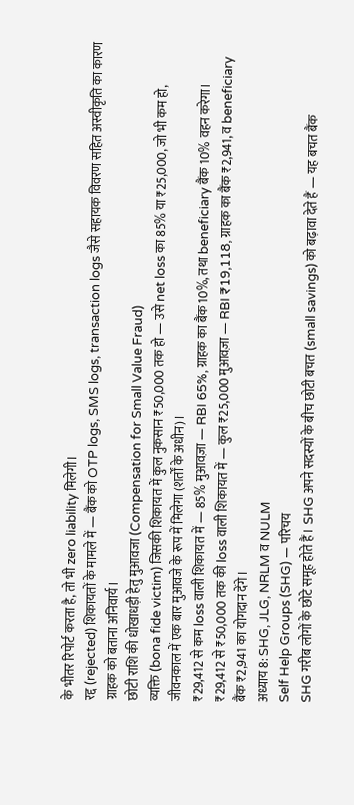के भीतर रिपोर्ट करता है, तो भी zero liability मिलेगी।
रद्द (rejected) शिकायतों के मामले में — बैंक को OTP logs, SMS logs, transaction logs जैसे सहायक विवरण सहित अस्वीकृति का कारण ग्राहक को बताना अनिवार्य।
छोटी राशि की धोखाधड़ी हेतु मुआवजा (Compensation for Small Value Fraud)
व्यक्ति (bona fide victim) जिसकी शिकायत में कुल नुकसान ₹50,000 तक हो — उसे net loss का 85% या ₹25,000, जो भी कम हो, जीवनकाल में एक बार मुआवजे के रूप में मिलेगा (शर्तों के अधीन)।
₹29,412 से कम loss वाली शिकायत में — 85% मुआवज़ा — RBI 65%, ग्राहक का बैंक 10%, तथा beneficiary बैंक 10% वहन करेगा।
₹29,412 से ₹50,000 तक की loss वाली शिकायत में — कुल ₹25,000 मुआवज़ा — RBI ₹19,118, ग्राहक का बैंक ₹2,941, व beneficiary बैंक ₹2,941 का योगदान देंगे।
अध्याय 8: SHG, JLG, NRLM व NULM
Self Help Groups (SHG) — परिचय
SHG गरीब लोगों के छोटे समूह होते हैं। SHG अपने सदस्यों के बीच छोटी बचत (small savings) को बढ़ावा देते हैं — यह बचत बैंक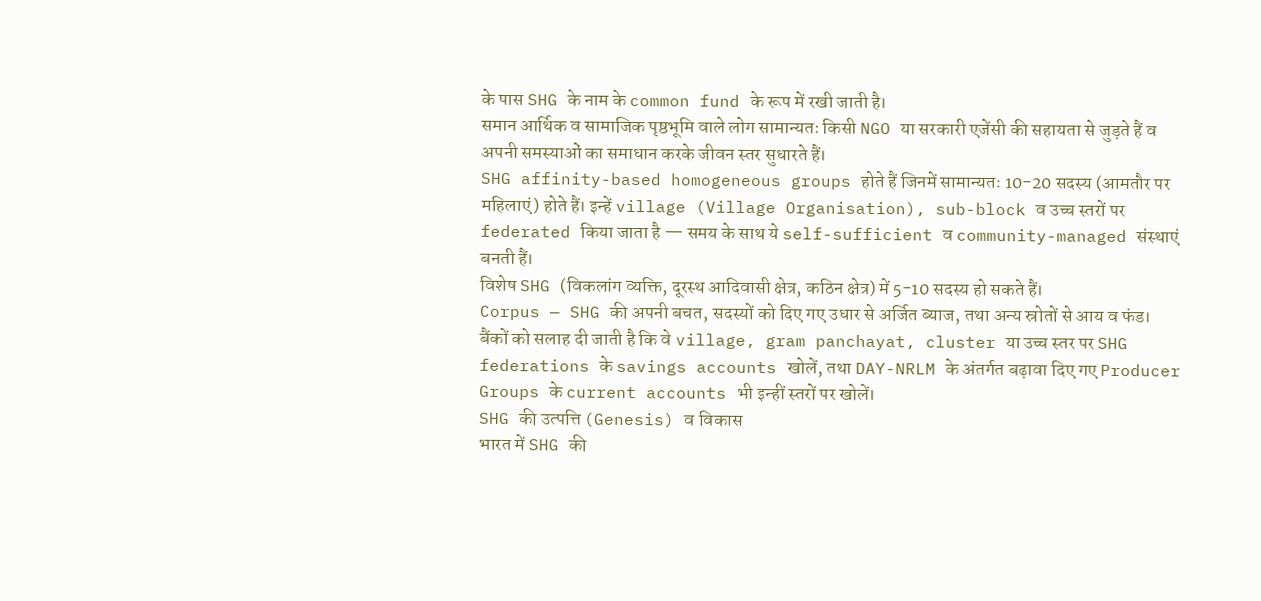के पास SHG के नाम के common fund के रूप में रखी जाती है।
समान आर्थिक व सामाजिक पृष्ठभूमि वाले लोग सामान्यतः किसी NGO या सरकारी एजेंसी की सहायता से जुड़ते हैं व अपनी समस्याओं का समाधान करके जीवन स्तर सुधारते हैं।
SHG affinity-based homogeneous groups होते हैं जिनमें सामान्यतः 10-20 सदस्य (आमतौर पर महिलाएं) होते हैं। इन्हें village (Village Organisation), sub-block व उच्च स्तरों पर federated किया जाता है — समय के साथ ये self-sufficient व community-managed संस्थाएं बनती हैं।
विशेष SHG (विकलांग व्यक्ति, दूरस्थ आदिवासी क्षेत्र, कठिन क्षेत्र) में 5-10 सदस्य हो सकते हैं।
Corpus — SHG की अपनी बचत, सदस्यों को दिए गए उधार से अर्जित ब्याज, तथा अन्य स्रोतों से आय व फंड।
बैंकों को सलाह दी जाती है कि वे village, gram panchayat, cluster या उच्च स्तर पर SHG federations के savings accounts खोलें, तथा DAY-NRLM के अंतर्गत बढ़ावा दिए गए Producer Groups के current accounts भी इन्हीं स्तरों पर खोलें।
SHG की उत्पत्ति (Genesis) व विकास
भारत में SHG की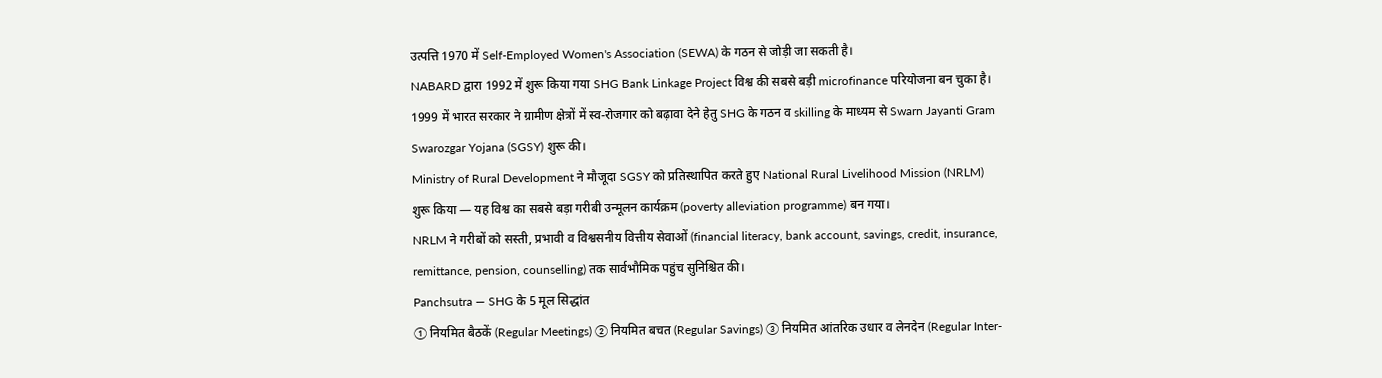उत्पत्ति 1970 में Self-Employed Women's Association (SEWA) के गठन से जोड़ी जा सकती है।
NABARD द्वारा 1992 में शुरू किया गया SHG Bank Linkage Project विश्व की सबसे बड़ी microfinance परियोजना बन चुका है।
1999 में भारत सरकार ने ग्रामीण क्षेत्रों में स्व-रोजगार को बढ़ावा देने हेतु SHG के गठन व skilling के माध्यम से Swarn Jayanti Gram Swarozgar Yojana (SGSY) शुरू की।
Ministry of Rural Development ने मौजूदा SGSY को प्रतिस्थापित करते हुए National Rural Livelihood Mission (NRLM) शुरू किया — यह विश्व का सबसे बड़ा गरीबी उन्मूलन कार्यक्रम (poverty alleviation programme) बन गया।
NRLM ने गरीबों को सस्ती, प्रभावी व विश्वसनीय वित्तीय सेवाओं (financial literacy, bank account, savings, credit, insurance, remittance, pension, counselling) तक सार्वभौमिक पहुंच सुनिश्चित की।
Panchsutra — SHG के 5 मूल सिद्धांत
① नियमित बैठकें (Regular Meetings) ② नियमित बचत (Regular Savings) ③ नियमित आंतरिक उधार व लेनदेन (Regular Inter-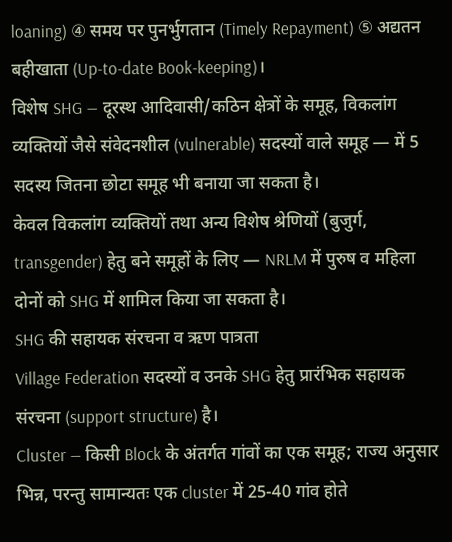loaning) ④ समय पर पुनर्भुगतान (Timely Repayment) ⑤ अद्यतन बहीखाता (Up-to-date Book-keeping)।
विशेष SHG — दूरस्थ आदिवासी/कठिन क्षेत्रों के समूह, विकलांग व्यक्तियों जैसे संवेदनशील (vulnerable) सदस्यों वाले समूह — में 5 सदस्य जितना छोटा समूह भी बनाया जा सकता है।
केवल विकलांग व्यक्तियों तथा अन्य विशेष श्रेणियों (बुजुर्ग, transgender) हेतु बने समूहों के लिए — NRLM में पुरुष व महिला दोनों को SHG में शामिल किया जा सकता है।
SHG की सहायक संरचना व ऋण पात्रता
Village Federation सदस्यों व उनके SHG हेतु प्रारंभिक सहायक संरचना (support structure) है।
Cluster — किसी Block के अंतर्गत गांवों का एक समूह; राज्य अनुसार भिन्न, परन्तु सामान्यतः एक cluster में 25-40 गांव होते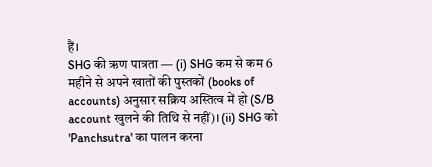हैं।
SHG की ऋण पात्रता — (i) SHG कम से कम 6 महीने से अपने खातों की पुस्तकों (books of accounts) अनुसार सक्रिय अस्तित्व में हो (S/B account खुलने की तिथि से नहीं)। (ii) SHG को 'Panchsutra' का पालन करना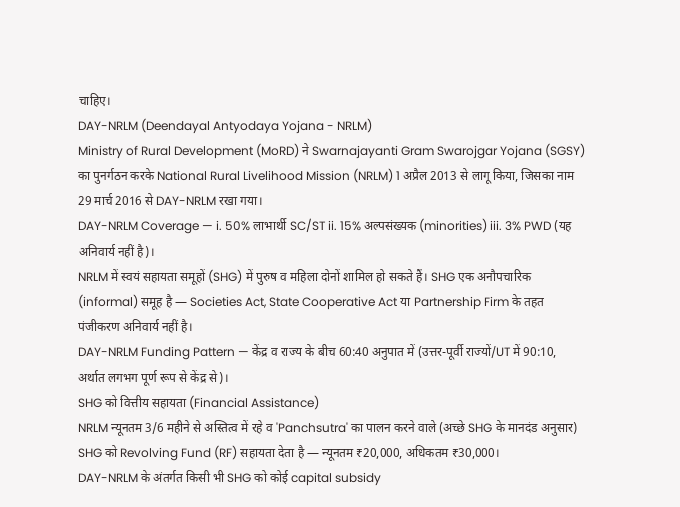चाहिए।
DAY-NRLM (Deendayal Antyodaya Yojana - NRLM)
Ministry of Rural Development (MoRD) ने Swarnajayanti Gram Swarojgar Yojana (SGSY) का पुनर्गठन करके National Rural Livelihood Mission (NRLM) 1 अप्रैल 2013 से लागू किया, जिसका नाम 29 मार्च 2016 से DAY-NRLM रखा गया।
DAY-NRLM Coverage — i. 50% लाभार्थी SC/ST ii. 15% अल्पसंख्यक (minorities) iii. 3% PWD (यह अनिवार्य नहीं है)।
NRLM में स्वयं सहायता समूहों (SHG) में पुरुष व महिला दोनों शामिल हो सकते हैं। SHG एक अनौपचारिक (informal) समूह है — Societies Act, State Cooperative Act या Partnership Firm के तहत पंजीकरण अनिवार्य नहीं है।
DAY-NRLM Funding Pattern — केंद्र व राज्य के बीच 60:40 अनुपात में (उत्तर-पूर्वी राज्यों/UT में 90:10, अर्थात लगभग पूर्ण रूप से केंद्र से)।
SHG को वित्तीय सहायता (Financial Assistance)
NRLM न्यूनतम 3/6 महीने से अस्तित्व में रहे व 'Panchsutra' का पालन करने वाले (अच्छे SHG के मानदंड अनुसार) SHG को Revolving Fund (RF) सहायता देता है — न्यूनतम ₹20,000, अधिकतम ₹30,000।
DAY-NRLM के अंतर्गत किसी भी SHG को कोई capital subsidy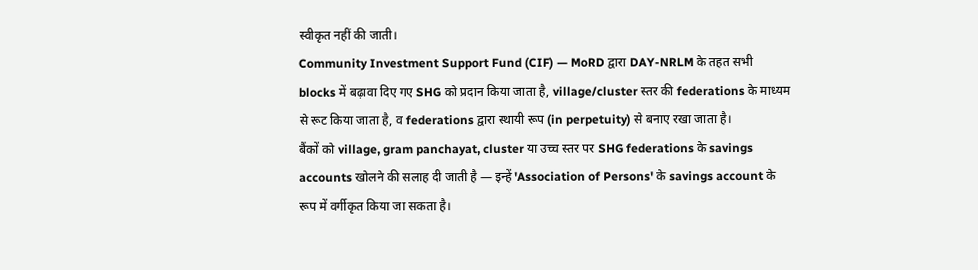स्वीकृत नहीं की जाती।
Community Investment Support Fund (CIF) — MoRD द्वारा DAY-NRLM के तहत सभी blocks में बढ़ावा दिए गए SHG को प्रदान किया जाता है, village/cluster स्तर की federations के माध्यम से रूट किया जाता है, व federations द्वारा स्थायी रूप (in perpetuity) से बनाए रखा जाता है।
बैंकों को village, gram panchayat, cluster या उच्च स्तर पर SHG federations के savings accounts खोलने की सलाह दी जाती है — इन्हें 'Association of Persons' के savings account के रूप में वर्गीकृत किया जा सकता है।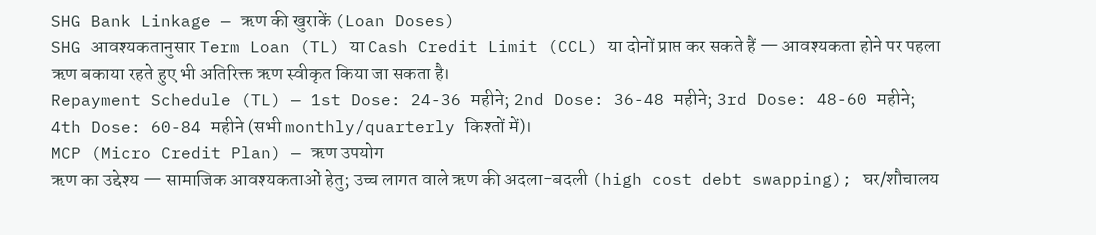SHG Bank Linkage — ऋण की खुराकें (Loan Doses)
SHG आवश्यकतानुसार Term Loan (TL) या Cash Credit Limit (CCL) या दोनों प्राप्त कर सकते हैं — आवश्यकता होने पर पहला ऋण बकाया रहते हुए भी अतिरिक्त ऋण स्वीकृत किया जा सकता है।
Repayment Schedule (TL) — 1st Dose: 24-36 महीने; 2nd Dose: 36-48 महीने; 3rd Dose: 48-60 महीने; 4th Dose: 60-84 महीने (सभी monthly/quarterly किश्तों में)।
MCP (Micro Credit Plan) — ऋण उपयोग
ऋण का उद्देश्य — सामाजिक आवश्यकताओं हेतु; उच्च लागत वाले ऋण की अदला-बदली (high cost debt swapping); घर/शौचालय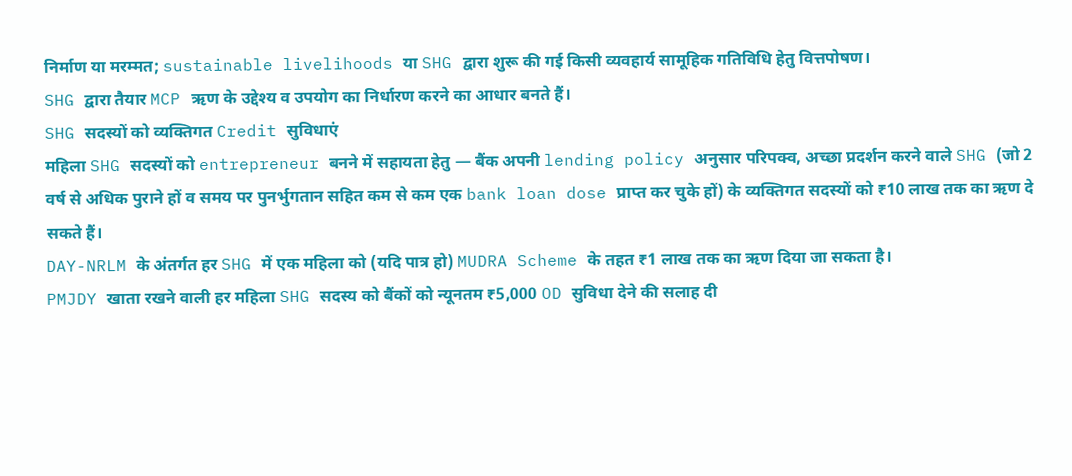निर्माण या मरम्मत; sustainable livelihoods या SHG द्वारा शुरू की गई किसी व्यवहार्य सामूहिक गतिविधि हेतु वित्तपोषण।
SHG द्वारा तैयार MCP ऋण के उद्देश्य व उपयोग का निर्धारण करने का आधार बनते हैं।
SHG सदस्यों को व्यक्तिगत Credit सुविधाएं
महिला SHG सदस्यों को entrepreneur बनने में सहायता हेतु — बैंक अपनी lending policy अनुसार परिपक्व, अच्छा प्रदर्शन करने वाले SHG (जो 2 वर्ष से अधिक पुराने हों व समय पर पुनर्भुगतान सहित कम से कम एक bank loan dose प्राप्त कर चुके हों) के व्यक्तिगत सदस्यों को ₹10 लाख तक का ऋण दे सकते हैं।
DAY-NRLM के अंतर्गत हर SHG में एक महिला को (यदि पात्र हो) MUDRA Scheme के तहत ₹1 लाख तक का ऋण दिया जा सकता है।
PMJDY खाता रखने वाली हर महिला SHG सदस्य को बैंकों को न्यूनतम ₹5,000 OD सुविधा देने की सलाह दी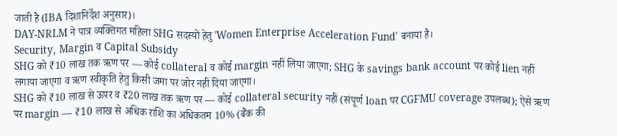जाती है (IBA दिशानिर्देश अनुसार)।
DAY-NRLM ने पात्र व्यक्तिगत महिला SHG सदस्यों हेतु 'Women Enterprise Acceleration Fund' बनाया है।
Security, Margin व Capital Subsidy
SHG को ₹10 लाख तक ऋण पर — कोई collateral व कोई margin नहीं लिया जाएगा; SHG के savings bank account पर कोई lien नहीं लगाया जाएगा व ऋण स्वीकृति हेतु किसी जमा पर जोर नहीं दिया जाएगा।
SHG को ₹10 लाख से ऊपर व ₹20 लाख तक ऋण पर — कोई collateral security नहीं (संपूर्ण loan पर CGFMU coverage उपलब्ध); ऐसे ऋण पर margin — ₹10 लाख से अधिक राशि का अधिकतम 10% (बैंक की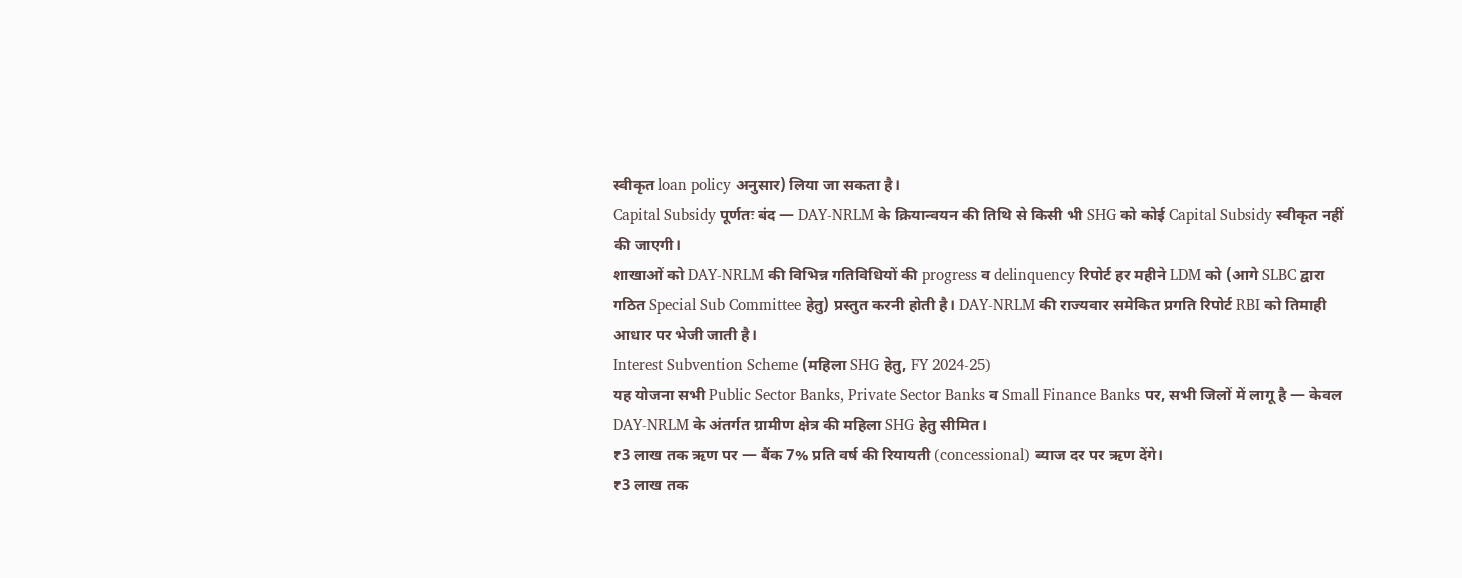स्वीकृत loan policy अनुसार) लिया जा सकता है।
Capital Subsidy पूर्णतः बंद — DAY-NRLM के क्रियान्वयन की तिथि से किसी भी SHG को कोई Capital Subsidy स्वीकृत नहीं की जाएगी।
शाखाओं को DAY-NRLM की विभिन्न गतिविधियों की progress व delinquency रिपोर्ट हर महीने LDM को (आगे SLBC द्वारा गठित Special Sub Committee हेतु) प्रस्तुत करनी होती है। DAY-NRLM की राज्यवार समेकित प्रगति रिपोर्ट RBI को तिमाही आधार पर भेजी जाती है।
Interest Subvention Scheme (महिला SHG हेतु, FY 2024-25)
यह योजना सभी Public Sector Banks, Private Sector Banks व Small Finance Banks पर, सभी जिलों में लागू है — केवल DAY-NRLM के अंतर्गत ग्रामीण क्षेत्र की महिला SHG हेतु सीमित।
₹3 लाख तक ऋण पर — बैंक 7% प्रति वर्ष की रियायती (concessional) ब्याज दर पर ऋण देंगे।
₹3 लाख तक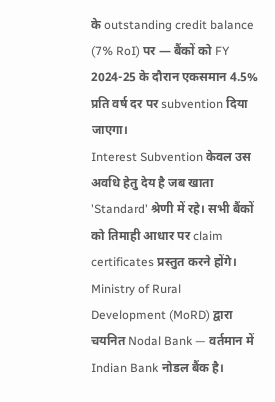के outstanding credit balance (7% RoI) पर — बैंकों को FY 2024-25 के दौरान एकसमान 4.5% प्रति वर्ष दर पर subvention दिया जाएगा।
Interest Subvention केवल उस अवधि हेतु देय है जब खाता 'Standard' श्रेणी में रहे। सभी बैंकों को तिमाही आधार पर claim certificates प्रस्तुत करने होंगे।
Ministry of Rural Development (MoRD) द्वारा चयनित Nodal Bank — वर्तमान में Indian Bank नोडल बैंक है।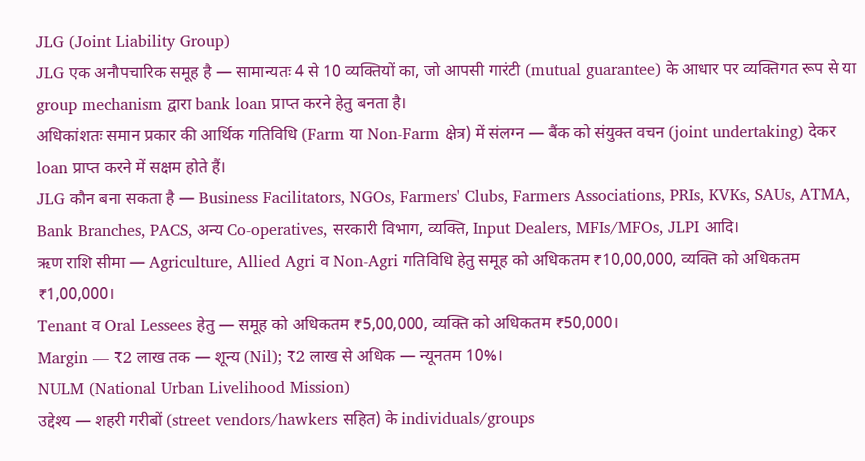JLG (Joint Liability Group)
JLG एक अनौपचारिक समूह है — सामान्यतः 4 से 10 व्यक्तियों का, जो आपसी गारंटी (mutual guarantee) के आधार पर व्यक्तिगत रूप से या group mechanism द्वारा bank loan प्राप्त करने हेतु बनता है।
अधिकांशतः समान प्रकार की आर्थिक गतिविधि (Farm या Non-Farm क्षेत्र) में संलग्न — बैंक को संयुक्त वचन (joint undertaking) देकर loan प्राप्त करने में सक्षम होते हैं।
JLG कौन बना सकता है — Business Facilitators, NGOs, Farmers' Clubs, Farmers Associations, PRIs, KVKs, SAUs, ATMA, Bank Branches, PACS, अन्य Co-operatives, सरकारी विभाग, व्यक्ति, Input Dealers, MFIs/MFOs, JLPI आदि।
ऋण राशि सीमा — Agriculture, Allied Agri व Non-Agri गतिविधि हेतु समूह को अधिकतम ₹10,00,000, व्यक्ति को अधिकतम ₹1,00,000।
Tenant व Oral Lessees हेतु — समूह को अधिकतम ₹5,00,000, व्यक्ति को अधिकतम ₹50,000।
Margin — ₹2 लाख तक — शून्य (Nil); ₹2 लाख से अधिक — न्यूनतम 10%।
NULM (National Urban Livelihood Mission)
उद्देश्य — शहरी गरीबों (street vendors/hawkers सहित) के individuals/groups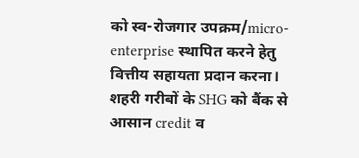को स्व-रोजगार उपक्रम/micro-enterprise स्थापित करने हेतु वित्तीय सहायता प्रदान करना।
शहरी गरीबों के SHG को बैंक से आसान credit व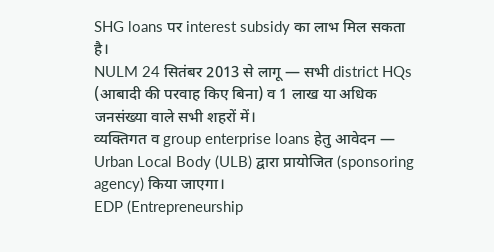SHG loans पर interest subsidy का लाभ मिल सकता है।
NULM 24 सितंबर 2013 से लागू — सभी district HQs (आबादी की परवाह किए बिना) व 1 लाख या अधिक जनसंख्या वाले सभी शहरों में।
व्यक्तिगत व group enterprise loans हेतु आवेदन — Urban Local Body (ULB) द्वारा प्रायोजित (sponsoring agency) किया जाएगा।
EDP (Entrepreneurship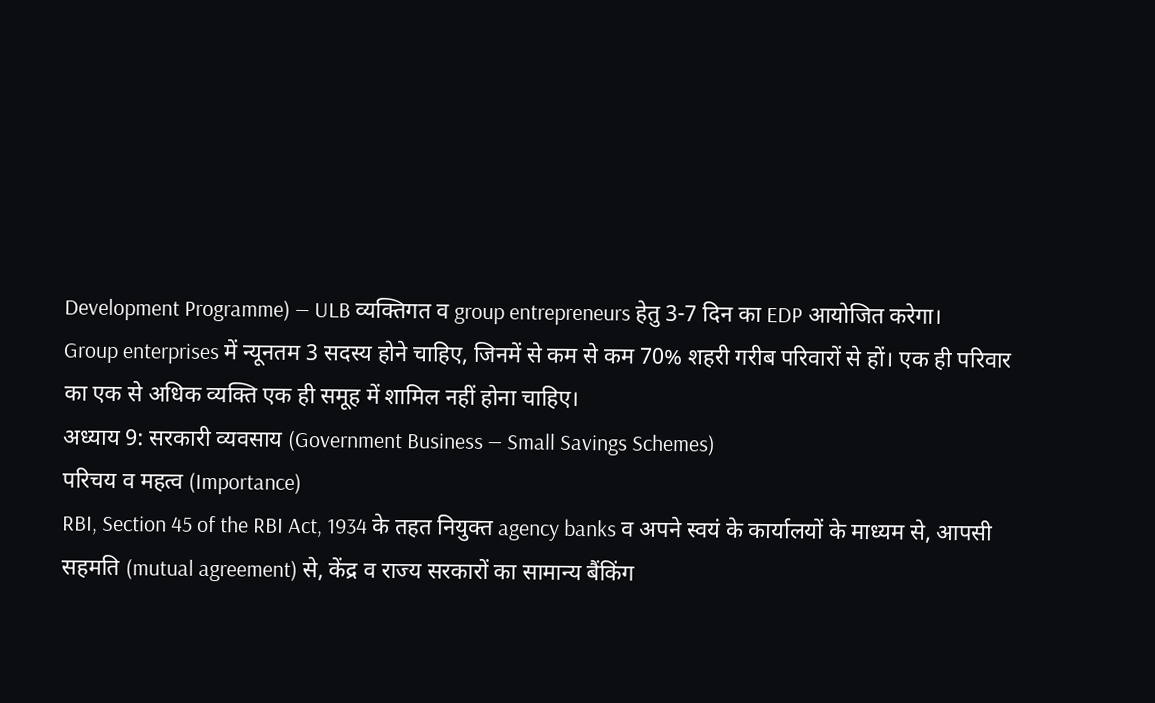Development Programme) — ULB व्यक्तिगत व group entrepreneurs हेतु 3-7 दिन का EDP आयोजित करेगा।
Group enterprises में न्यूनतम 3 सदस्य होने चाहिए, जिनमें से कम से कम 70% शहरी गरीब परिवारों से हों। एक ही परिवार का एक से अधिक व्यक्ति एक ही समूह में शामिल नहीं होना चाहिए।
अध्याय 9: सरकारी व्यवसाय (Government Business — Small Savings Schemes)
परिचय व महत्व (Importance)
RBI, Section 45 of the RBI Act, 1934 के तहत नियुक्त agency banks व अपने स्वयं के कार्यालयों के माध्यम से, आपसी सहमति (mutual agreement) से, केंद्र व राज्य सरकारों का सामान्य बैंकिंग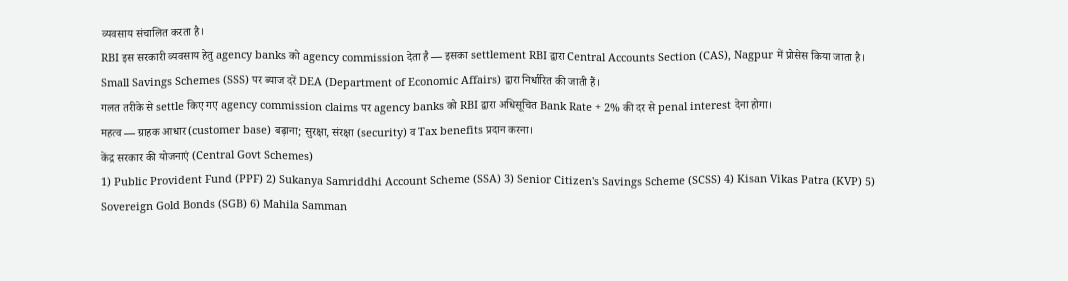व्यवसाय संचालित करता है।
RBI इस सरकारी व्यवसाय हेतु agency banks को agency commission देता है — इसका settlement RBI द्वारा Central Accounts Section (CAS), Nagpur में प्रोसेस किया जाता है।
Small Savings Schemes (SSS) पर ब्याज दरें DEA (Department of Economic Affairs) द्वारा निर्धारित की जाती हैं।
गलत तरीके से settle किए गए agency commission claims पर agency banks को RBI द्वारा अधिसूचित Bank Rate + 2% की दर से penal interest देना होगा।
महत्व — ग्राहक आधार (customer base) बढ़ाना; सुरक्षा, संरक्षा (security) व Tax benefits प्रदान करना।
केंद्र सरकार की योजनाएं (Central Govt Schemes)
1) Public Provident Fund (PPF) 2) Sukanya Samriddhi Account Scheme (SSA) 3) Senior Citizen's Savings Scheme (SCSS) 4) Kisan Vikas Patra (KVP) 5) Sovereign Gold Bonds (SGB) 6) Mahila Samman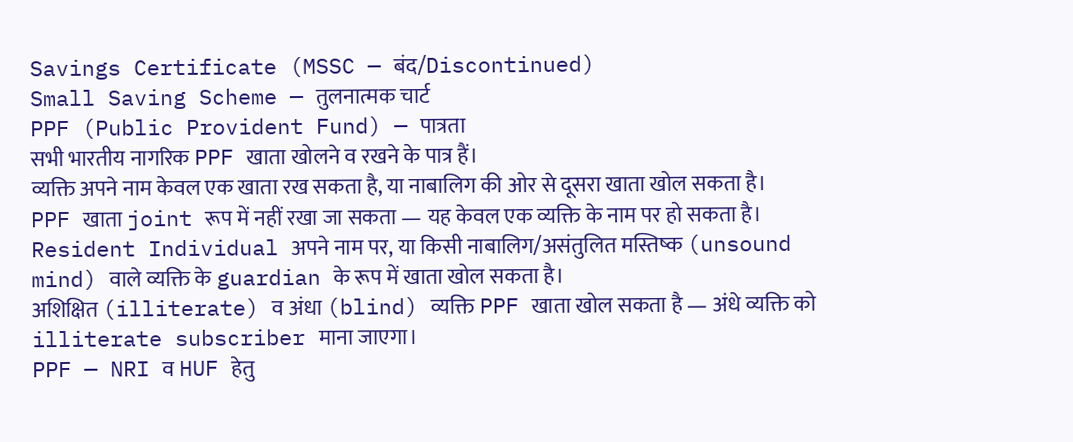Savings Certificate (MSSC — बंद/Discontinued)
Small Saving Scheme — तुलनात्मक चार्ट
PPF (Public Provident Fund) — पात्रता
सभी भारतीय नागरिक PPF खाता खोलने व रखने के पात्र हैं।
व्यक्ति अपने नाम केवल एक खाता रख सकता है, या नाबालिग की ओर से दूसरा खाता खोल सकता है।
PPF खाता joint रूप में नहीं रखा जा सकता — यह केवल एक व्यक्ति के नाम पर हो सकता है।
Resident Individual अपने नाम पर, या किसी नाबालिग/असंतुलित मस्तिष्क (unsound mind) वाले व्यक्ति के guardian के रूप में खाता खोल सकता है।
अशिक्षित (illiterate) व अंधा (blind) व्यक्ति PPF खाता खोल सकता है — अंधे व्यक्ति को illiterate subscriber माना जाएगा।
PPF — NRI व HUF हेतु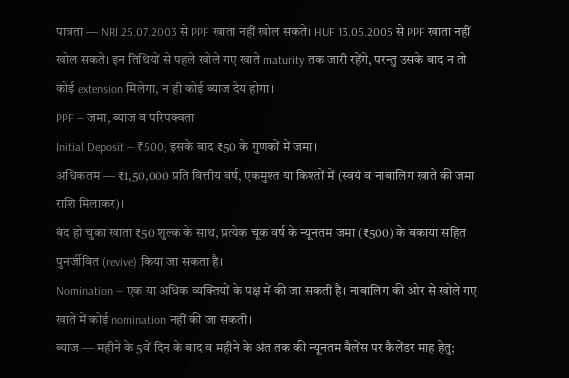पात्रता — NRI 25.07.2003 से PPF खाता नहीं खोल सकते। HUF 13.05.2005 से PPF खाता नहीं खोल सकते। इन तिथियों से पहले खोले गए खाते maturity तक जारी रहेंगे, परन्तु उसके बाद न तो कोई extension मिलेगा, न ही कोई ब्याज देय होगा।
PPF — जमा, ब्याज व परिपक्वता
Initial Deposit — ₹500; इसके बाद ₹50 के गुणकों में जमा।
अधिकतम — ₹1,50,000 प्रति वित्तीय वर्ष, एकमुश्त या किश्तों में (स्वयं व नाबालिग खाते की जमा राशि मिलाकर)।
बंद हो चुका खाता ₹50 शुल्क के साथ, प्रत्येक चूक वर्ष के न्यूनतम जमा (₹500) के बकाया सहित पुनर्जीवित (revive) किया जा सकता है।
Nomination — एक या अधिक व्यक्तियों के पक्ष में की जा सकती है। नाबालिग की ओर से खोले गए खाते में कोई nomination नहीं की जा सकती।
ब्याज — महीने के 5वें दिन के बाद व महीने के अंत तक की न्यूनतम बैलेंस पर कैलेंडर माह हेतु;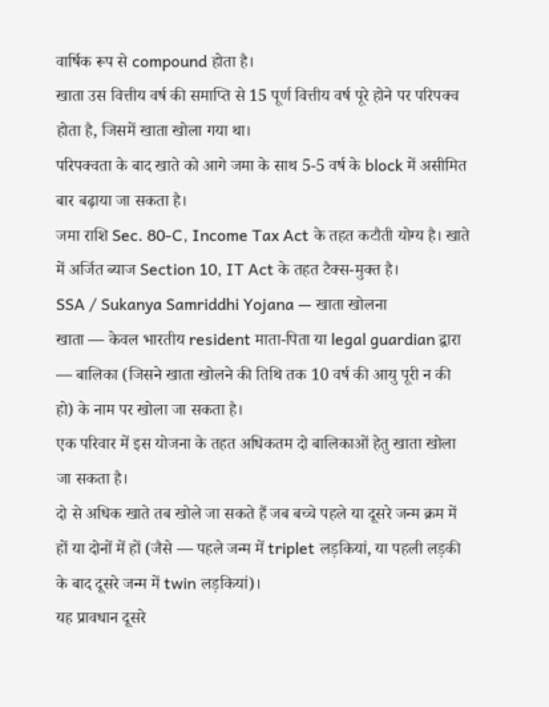वार्षिक रूप से compound होता है।
खाता उस वित्तीय वर्ष की समाप्ति से 15 पूर्ण वित्तीय वर्ष पूरे होने पर परिपक्व होता है, जिसमें खाता खोला गया था।
परिपक्वता के बाद खाते को आगे जमा के साथ 5-5 वर्ष के block में असीमित बार बढ़ाया जा सकता है।
जमा राशि Sec. 80-C, Income Tax Act के तहत कटौती योग्य है। खाते में अर्जित ब्याज Section 10, IT Act के तहत टैक्स-मुक्त है।
SSA / Sukanya Samriddhi Yojana — खाता खोलना
खाता — केवल भारतीय resident माता-पिता या legal guardian द्वारा — बालिका (जिसने खाता खोलने की तिथि तक 10 वर्ष की आयु पूरी न की हो) के नाम पर खोला जा सकता है।
एक परिवार में इस योजना के तहत अधिकतम दो बालिकाओं हेतु खाता खोला जा सकता है।
दो से अधिक खाते तब खोले जा सकते हैं जब बच्चे पहले या दूसरे जन्म क्रम में हों या दोनों में हों (जैसे — पहले जन्म में triplet लड़कियां, या पहली लड़की के बाद दूसरे जन्म में twin लड़कियां)।
यह प्रावधान दूसरे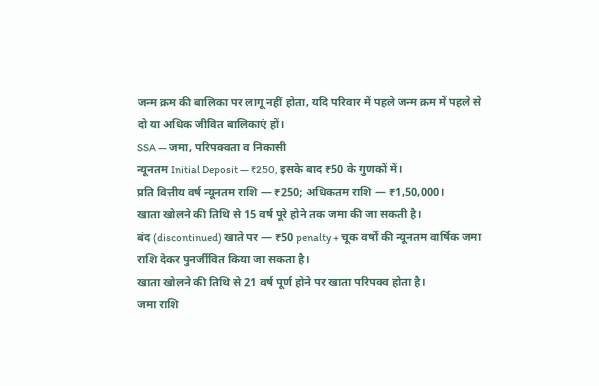जन्म क्रम की बालिका पर लागू नहीं होता, यदि परिवार में पहले जन्म क्रम में पहले से दो या अधिक जीवित बालिकाएं हों।
SSA — जमा, परिपक्वता व निकासी
न्यूनतम Initial Deposit — ₹250, इसके बाद ₹50 के गुणकों में।
प्रति वित्तीय वर्ष न्यूनतम राशि — ₹250; अधिकतम राशि — ₹1,50,000।
खाता खोलने की तिथि से 15 वर्ष पूरे होने तक जमा की जा सकती है।
बंद (discontinued) खाते पर — ₹50 penalty + चूक वर्षों की न्यूनतम वार्षिक जमा राशि देकर पुनर्जीवित किया जा सकता है।
खाता खोलने की तिथि से 21 वर्ष पूर्ण होने पर खाता परिपक्व होता है।
जमा राशि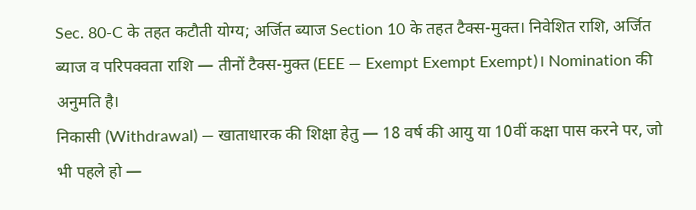Sec. 80-C के तहत कटौती योग्य; अर्जित ब्याज Section 10 के तहत टैक्स-मुक्त। निवेशित राशि, अर्जित ब्याज व परिपक्वता राशि — तीनों टैक्स-मुक्त (EEE — Exempt Exempt Exempt)। Nomination की अनुमति है।
निकासी (Withdrawal) — खाताधारक की शिक्षा हेतु — 18 वर्ष की आयु या 10वीं कक्षा पास करने पर, जो भी पहले हो —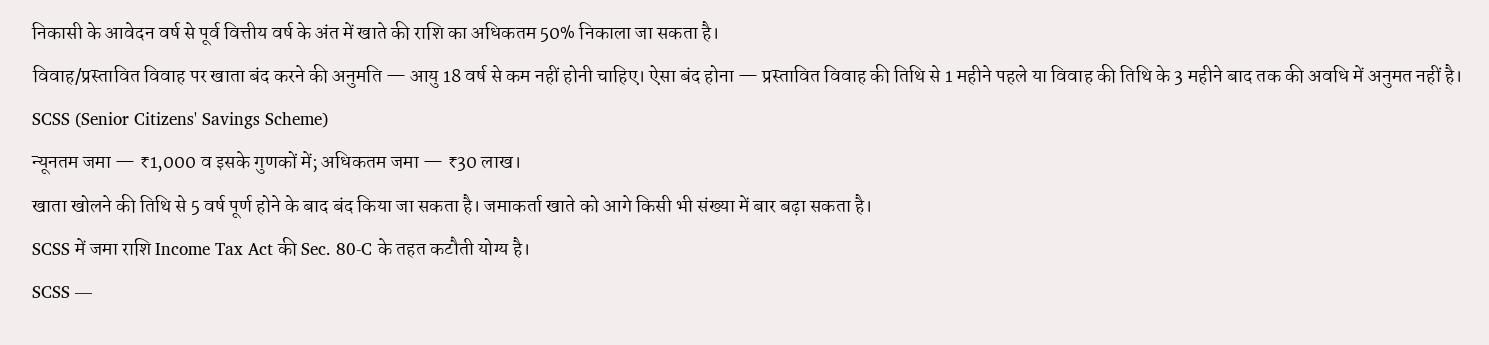निकासी के आवेदन वर्ष से पूर्व वित्तीय वर्ष के अंत में खाते की राशि का अधिकतम 50% निकाला जा सकता है।
विवाह/प्रस्तावित विवाह पर खाता बंद करने की अनुमति — आयु 18 वर्ष से कम नहीं होनी चाहिए। ऐसा बंद होना — प्रस्तावित विवाह की तिथि से 1 महीने पहले या विवाह की तिथि के 3 महीने बाद तक की अवधि में अनुमत नहीं है।
SCSS (Senior Citizens' Savings Scheme)
न्यूनतम जमा — ₹1,000 व इसके गुणकों में; अधिकतम जमा — ₹30 लाख।
खाता खोलने की तिथि से 5 वर्ष पूर्ण होने के बाद बंद किया जा सकता है। जमाकर्ता खाते को आगे किसी भी संख्या में बार बढ़ा सकता है।
SCSS में जमा राशि Income Tax Act की Sec. 80-C के तहत कटौती योग्य है।
SCSS —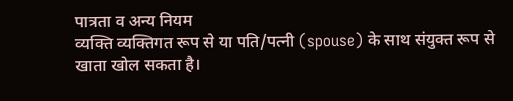पात्रता व अन्य नियम
व्यक्ति व्यक्तिगत रूप से या पति/पत्नी (spouse) के साथ संयुक्त रूप से खाता खोल सकता है।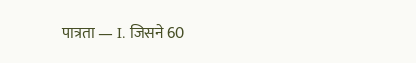पात्रता — I. जिसने 60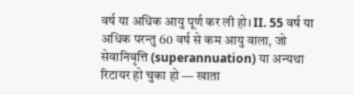वर्ष या अधिक आयु पूर्ण कर ली हो। II. 55 वर्ष या अधिक परन्तु 60 वर्ष से कम आयु वाला, जो सेवानिवृत्ति (superannuation) या अन्यथा रिटायर हो चुका हो — खाता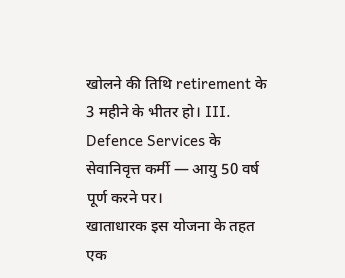खोलने की तिथि retirement के 3 महीने के भीतर हो। III. Defence Services के सेवानिवृत्त कर्मी — आयु 50 वर्ष पूर्ण करने पर।
खाताधारक इस योजना के तहत एक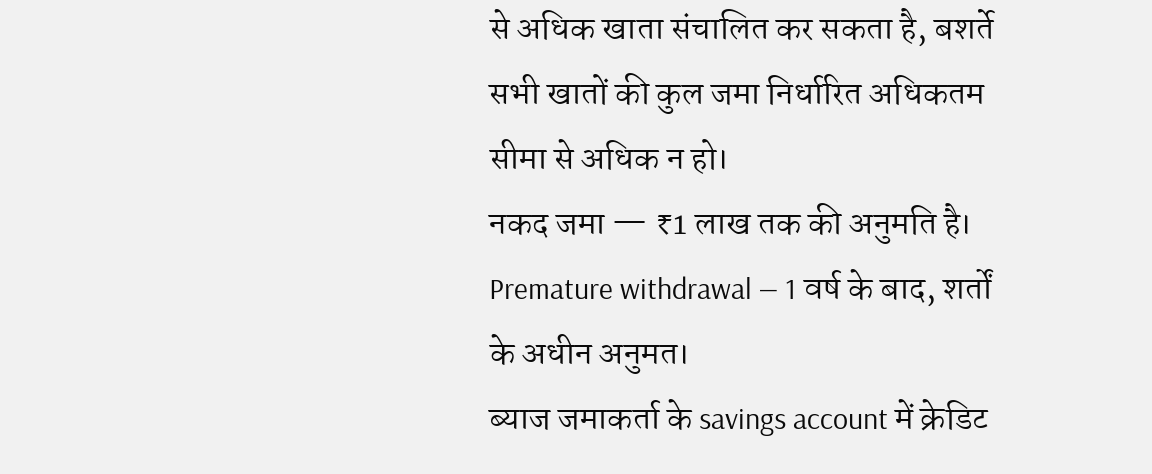से अधिक खाता संचालित कर सकता है, बशर्ते सभी खातों की कुल जमा निर्धारित अधिकतम सीमा से अधिक न हो।
नकद जमा — ₹1 लाख तक की अनुमति है।
Premature withdrawal — 1 वर्ष के बाद, शर्तों के अधीन अनुमत।
ब्याज जमाकर्ता के savings account में क्रेडिट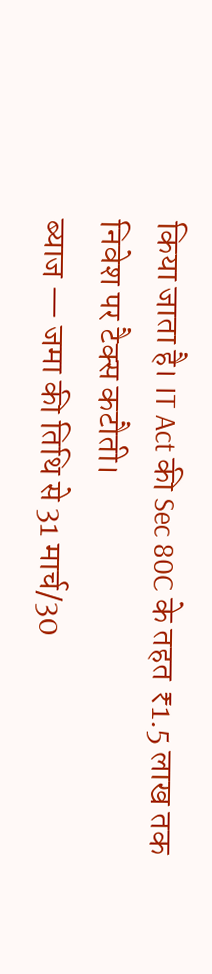किया जाता है। IT Act की Sec 80C के तहत ₹1.5 लाख तक निवेश पर टैक्स कटौती।
ब्याज — जमा की तिथि से 31 मार्च/30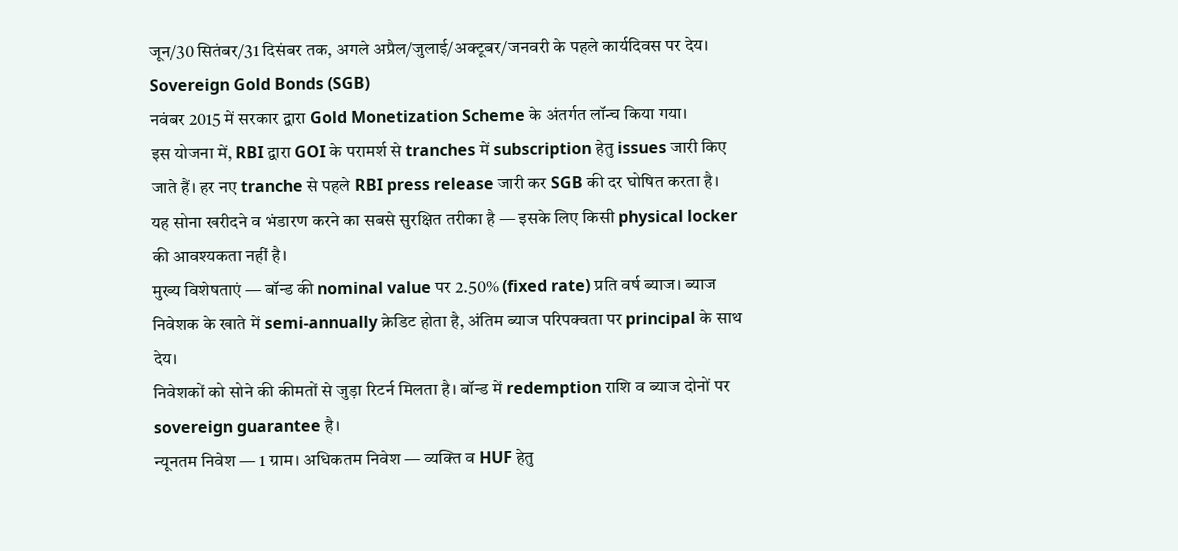जून/30 सितंबर/31 दिसंबर तक, अगले अप्रैल/जुलाई/अक्टूबर/जनवरी के पहले कार्यदिवस पर देय।
Sovereign Gold Bonds (SGB)
नवंबर 2015 में सरकार द्वारा Gold Monetization Scheme के अंतर्गत लॉन्च किया गया।
इस योजना में, RBI द्वारा GOI के परामर्श से tranches में subscription हेतु issues जारी किए जाते हैं। हर नए tranche से पहले RBI press release जारी कर SGB की दर घोषित करता है।
यह सोना खरीदने व भंडारण करने का सबसे सुरक्षित तरीका है — इसके लिए किसी physical locker की आवश्यकता नहीं है।
मुख्य विशेषताएं — बॉन्ड की nominal value पर 2.50% (fixed rate) प्रति वर्ष ब्याज। ब्याज निवेशक के खाते में semi-annually क्रेडिट होता है, अंतिम ब्याज परिपक्वता पर principal के साथ देय।
निवेशकों को सोने की कीमतों से जुड़ा रिटर्न मिलता है। बॉन्ड में redemption राशि व ब्याज दोनों पर sovereign guarantee है।
न्यूनतम निवेश — 1 ग्राम। अधिकतम निवेश — व्यक्ति व HUF हेतु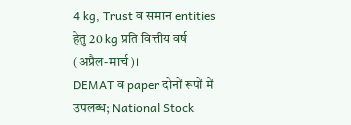4 kg, Trust व समान entities हेतु 20 kg प्रति वित्तीय वर्ष (अप्रैल-मार्च)।
DEMAT व paper दोनों रूपों में उपलब्ध; National Stock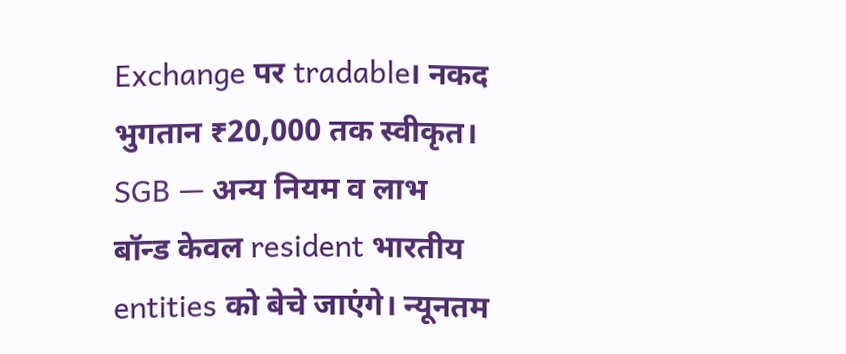Exchange पर tradable। नकद भुगतान ₹20,000 तक स्वीकृत।
SGB — अन्य नियम व लाभ
बॉन्ड केवल resident भारतीय entities को बेचे जाएंगे। न्यूनतम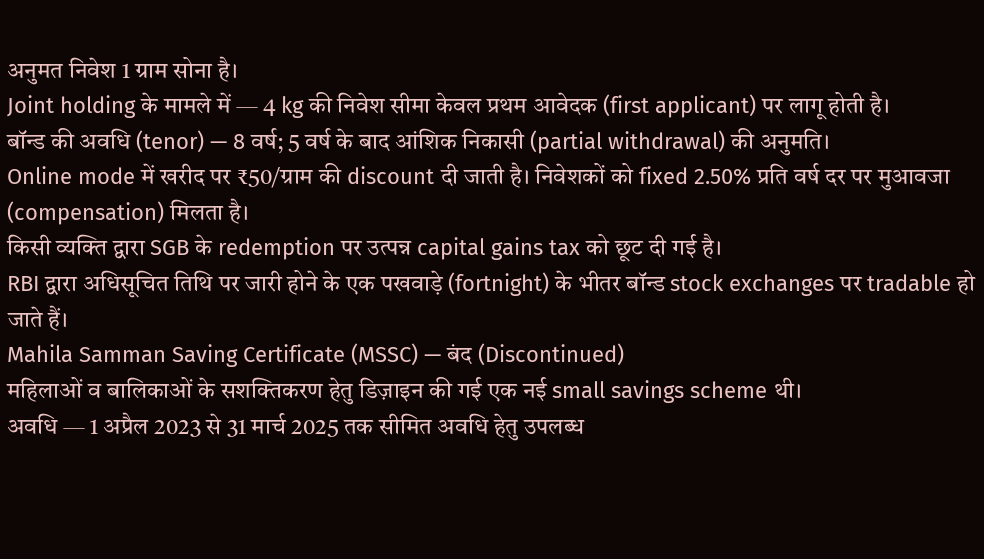अनुमत निवेश 1 ग्राम सोना है।
Joint holding के मामले में — 4 kg की निवेश सीमा केवल प्रथम आवेदक (first applicant) पर लागू होती है।
बॉन्ड की अवधि (tenor) — 8 वर्ष; 5 वर्ष के बाद आंशिक निकासी (partial withdrawal) की अनुमति।
Online mode में खरीद पर ₹50/ग्राम की discount दी जाती है। निवेशकों को fixed 2.50% प्रति वर्ष दर पर मुआवजा (compensation) मिलता है।
किसी व्यक्ति द्वारा SGB के redemption पर उत्पन्न capital gains tax को छूट दी गई है।
RBI द्वारा अधिसूचित तिथि पर जारी होने के एक पखवाड़े (fortnight) के भीतर बॉन्ड stock exchanges पर tradable हो जाते हैं।
Mahila Samman Saving Certificate (MSSC) — बंद (Discontinued)
महिलाओं व बालिकाओं के सशक्तिकरण हेतु डिज़ाइन की गई एक नई small savings scheme थी।
अवधि — 1 अप्रैल 2023 से 31 मार्च 2025 तक सीमित अवधि हेतु उपलब्ध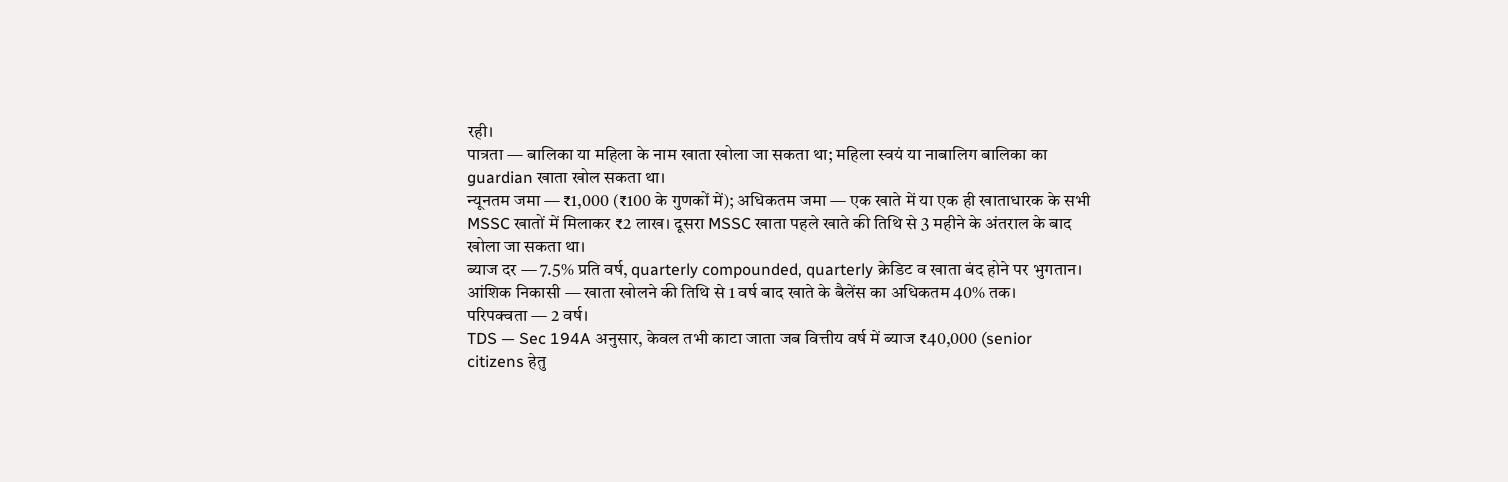रही।
पात्रता — बालिका या महिला के नाम खाता खोला जा सकता था; महिला स्वयं या नाबालिग बालिका का guardian खाता खोल सकता था।
न्यूनतम जमा — ₹1,000 (₹100 के गुणकों में); अधिकतम जमा — एक खाते में या एक ही खाताधारक के सभी MSSC खातों में मिलाकर ₹2 लाख। दूसरा MSSC खाता पहले खाते की तिथि से 3 महीने के अंतराल के बाद खोला जा सकता था।
ब्याज दर — 7.5% प्रति वर्ष, quarterly compounded, quarterly क्रेडिट व खाता बंद होने पर भुगतान।
आंशिक निकासी — खाता खोलने की तिथि से 1 वर्ष बाद खाते के बैलेंस का अधिकतम 40% तक।
परिपक्वता — 2 वर्ष।
TDS — Sec 194A अनुसार, केवल तभी काटा जाता जब वित्तीय वर्ष में ब्याज ₹40,000 (senior citizens हेतु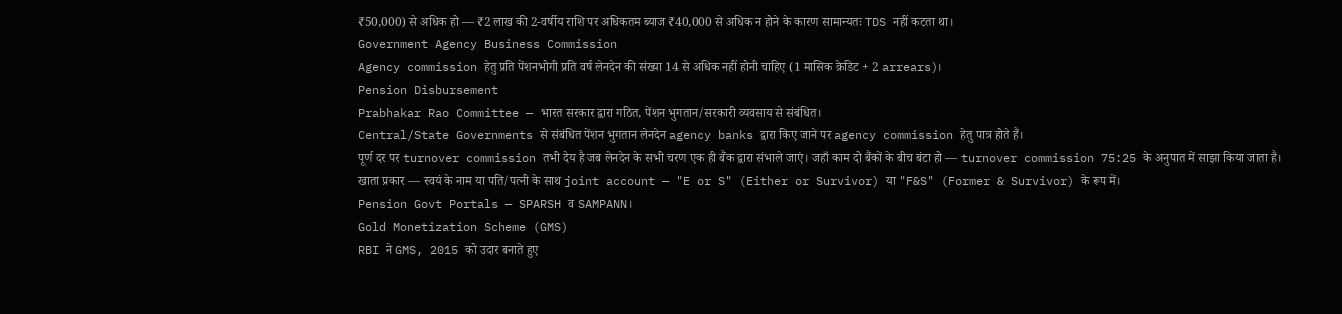₹50,000) से अधिक हो — ₹2 लाख की 2-वर्षीय राशि पर अधिकतम ब्याज ₹40,000 से अधिक न होने के कारण सामान्यतः TDS नहीं कटता था।
Government Agency Business Commission
Agency commission हेतु प्रति पेंशनभोगी प्रति वर्ष लेनदेन की संख्या 14 से अधिक नहीं होनी चाहिए (1 मासिक क्रेडिट + 2 arrears)।
Pension Disbursement
Prabhakar Rao Committee — भारत सरकार द्वारा गठित, पेंशन भुगतान/सरकारी व्यवसाय से संबंधित।
Central/State Governments से संबंधित पेंशन भुगतान लेनदेन agency banks द्वारा किए जाने पर agency commission हेतु पात्र होते हैं।
पूर्ण दर पर turnover commission तभी देय है जब लेनदेन के सभी चरण एक ही बैंक द्वारा संभाले जाएं। जहाँ काम दो बैंकों के बीच बंटा हो — turnover commission 75:25 के अनुपात में साझा किया जाता है।
खाता प्रकार — स्वयं के नाम या पति/पत्नी के साथ joint account — "E or S" (Either or Survivor) या "F&S" (Former & Survivor) के रूप में।
Pension Govt Portals — SPARSH व SAMPANN।
Gold Monetization Scheme (GMS)
RBI ने GMS, 2015 को उदार बनाते हुए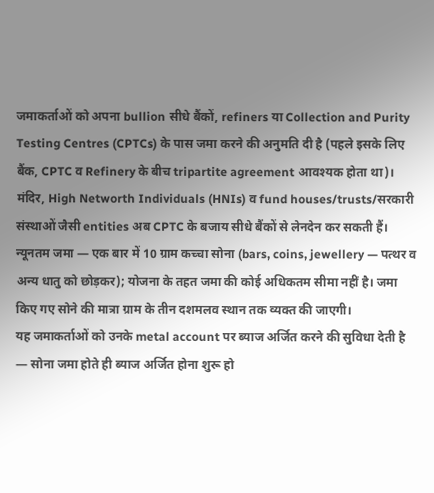जमाकर्ताओं को अपना bullion सीधे बैंकों, refiners या Collection and Purity Testing Centres (CPTCs) के पास जमा करने की अनुमति दी है (पहले इसके लिए बैंक, CPTC व Refinery के बीच tripartite agreement आवश्यक होता था)।
मंदिर, High Networth Individuals (HNIs) व fund houses/trusts/सरकारी संस्थाओं जैसी entities अब CPTC के बजाय सीधे बैंकों से लेनदेन कर सकती हैं।
न्यूनतम जमा — एक बार में 10 ग्राम कच्चा सोना (bars, coins, jewellery — पत्थर व अन्य धातु को छोड़कर); योजना के तहत जमा की कोई अधिकतम सीमा नहीं है। जमा किए गए सोने की मात्रा ग्राम के तीन दशमलव स्थान तक व्यक्त की जाएगी।
यह जमाकर्ताओं को उनके metal account पर ब्याज अर्जित करने की सुविधा देती है — सोना जमा होते ही ब्याज अर्जित होना शुरू हो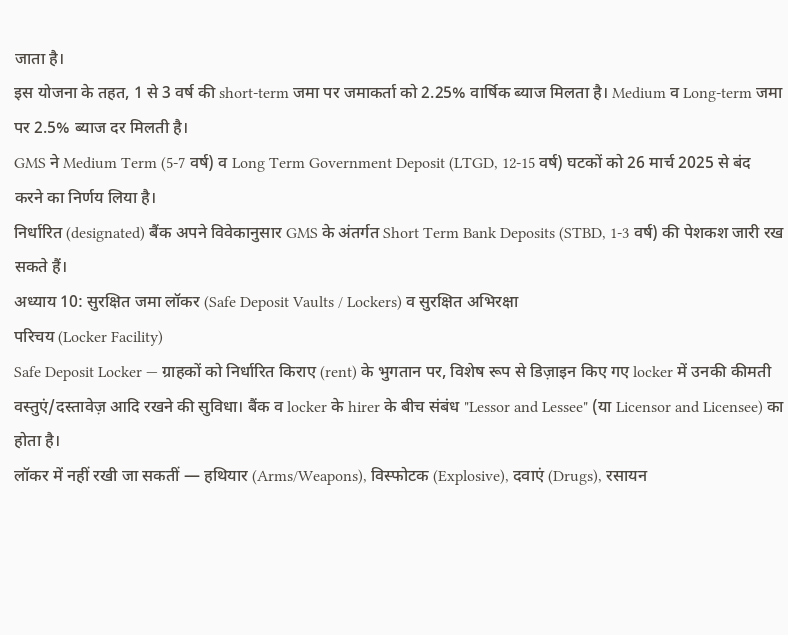जाता है।
इस योजना के तहत, 1 से 3 वर्ष की short-term जमा पर जमाकर्ता को 2.25% वार्षिक ब्याज मिलता है। Medium व Long-term जमा पर 2.5% ब्याज दर मिलती है।
GMS ने Medium Term (5-7 वर्ष) व Long Term Government Deposit (LTGD, 12-15 वर्ष) घटकों को 26 मार्च 2025 से बंद करने का निर्णय लिया है।
निर्धारित (designated) बैंक अपने विवेकानुसार GMS के अंतर्गत Short Term Bank Deposits (STBD, 1-3 वर्ष) की पेशकश जारी रख सकते हैं।
अध्याय 10: सुरक्षित जमा लॉकर (Safe Deposit Vaults / Lockers) व सुरक्षित अभिरक्षा
परिचय (Locker Facility)
Safe Deposit Locker — ग्राहकों को निर्धारित किराए (rent) के भुगतान पर, विशेष रूप से डिज़ाइन किए गए locker में उनकी कीमती वस्तुएं/दस्तावेज़ आदि रखने की सुविधा। बैंक व locker के hirer के बीच संबंध "Lessor and Lessee" (या Licensor and Licensee) का होता है।
लॉकर में नहीं रखी जा सकतीं — हथियार (Arms/Weapons), विस्फोटक (Explosive), दवाएं (Drugs), रसायन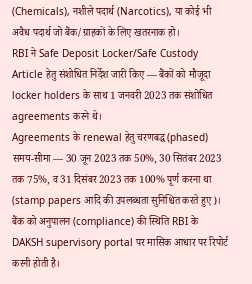(Chemicals), नशीले पदार्थ (Narcotics), या कोई भी अवैध पदार्थ जो बैंक/ग्राहकों के लिए खतरनाक हो।
RBI ने Safe Deposit Locker/Safe Custody Article हेतु संशोधित निर्देश जारी किए — बैंकों को मौजूदा locker holders के साथ 1 जनवरी 2023 तक संशोधित agreements करने थे।
Agreements के renewal हेतु चरणबद्ध (phased) समय-सीमा — 30 जून 2023 तक 50%, 30 सितंबर 2023 तक 75%, व 31 दिसंबर 2023 तक 100% पूर्ण करना था (stamp papers आदि की उपलब्धता सुनिश्चित करते हुए)।
बैंक को अनुपालन (compliance) की स्थिति RBI के DAKSH supervisory portal पर मासिक आधार पर रिपोर्ट करनी होती है।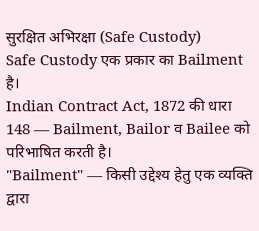सुरक्षित अभिरक्षा (Safe Custody)
Safe Custody एक प्रकार का Bailment है।
Indian Contract Act, 1872 की धारा 148 — Bailment, Bailor व Bailee को परिभाषित करती है।
"Bailment" — किसी उद्देश्य हेतु एक व्यक्ति द्वारा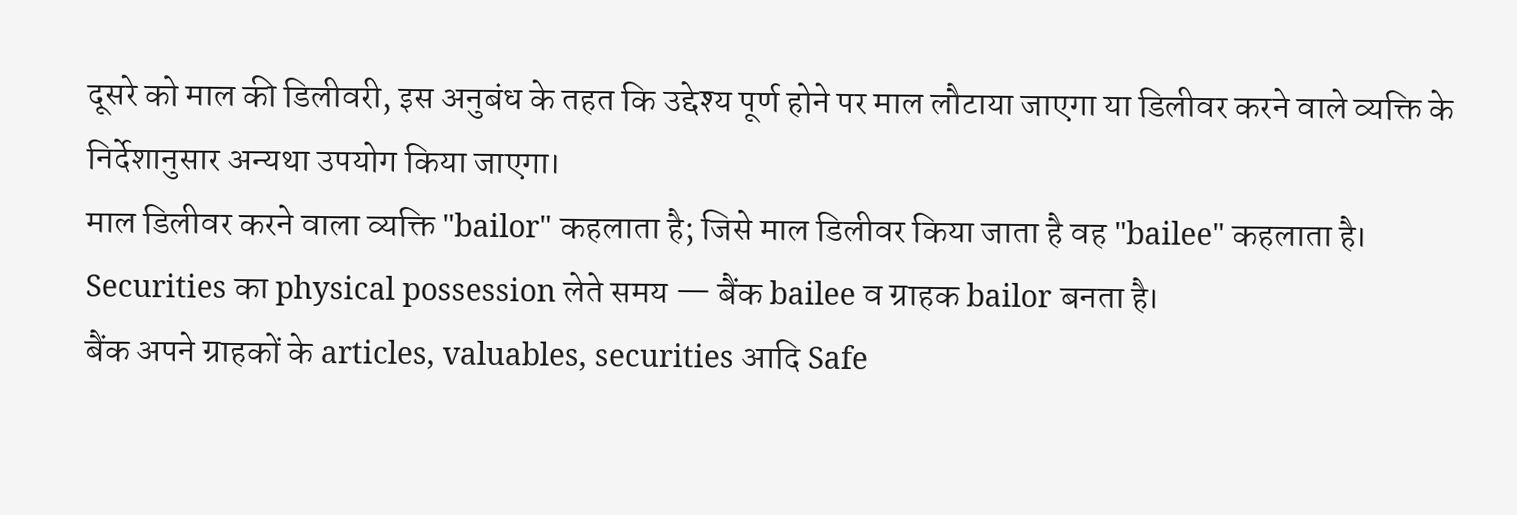दूसरे को माल की डिलीवरी, इस अनुबंध के तहत कि उद्देश्य पूर्ण होने पर माल लौटाया जाएगा या डिलीवर करने वाले व्यक्ति के निर्देशानुसार अन्यथा उपयोग किया जाएगा।
माल डिलीवर करने वाला व्यक्ति "bailor" कहलाता है; जिसे माल डिलीवर किया जाता है वह "bailee" कहलाता है।
Securities का physical possession लेते समय — बैंक bailee व ग्राहक bailor बनता है।
बैंक अपने ग्राहकों के articles, valuables, securities आदि Safe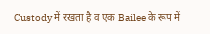Custody में रखता है व एक Bailee के रूप में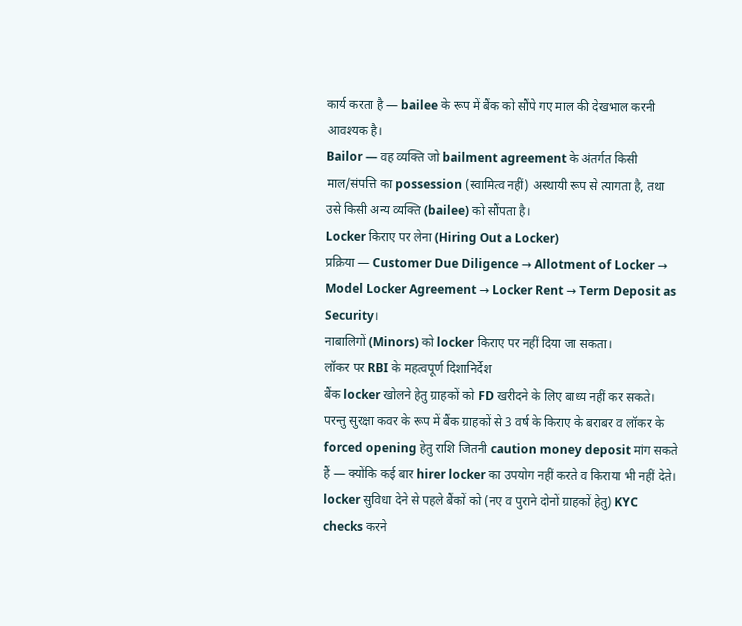कार्य करता है — bailee के रूप में बैंक को सौंपे गए माल की देखभाल करनी आवश्यक है।
Bailor — वह व्यक्ति जो bailment agreement के अंतर्गत किसी माल/संपत्ति का possession (स्वामित्व नहीं) अस्थायी रूप से त्यागता है, तथा उसे किसी अन्य व्यक्ति (bailee) को सौंपता है।
Locker किराए पर लेना (Hiring Out a Locker)
प्रक्रिया — Customer Due Diligence → Allotment of Locker → Model Locker Agreement → Locker Rent → Term Deposit as Security।
नाबालिगों (Minors) को locker किराए पर नहीं दिया जा सकता।
लॉकर पर RBI के महत्वपूर्ण दिशानिर्देश
बैंक locker खोलने हेतु ग्राहकों को FD खरीदने के लिए बाध्य नहीं कर सकते। परन्तु सुरक्षा कवर के रूप में बैंक ग्राहकों से 3 वर्ष के किराए के बराबर व लॉकर के forced opening हेतु राशि जितनी caution money deposit मांग सकते हैं — क्योंकि कई बार hirer locker का उपयोग नहीं करते व किराया भी नहीं देते।
locker सुविधा देने से पहले बैंकों को (नए व पुराने दोनों ग्राहकों हेतु) KYC checks करने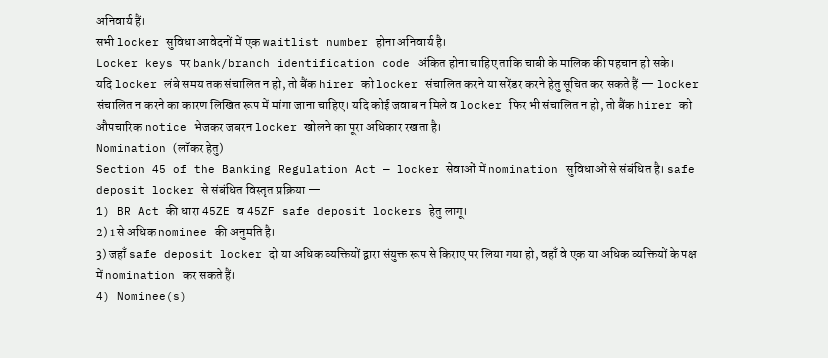अनिवार्य हैं।
सभी locker सुविधा आवेदनों में एक waitlist number होना अनिवार्य है।
Locker keys पर bank/branch identification code अंकित होना चाहिए ताकि चाबी के मालिक की पहचान हो सके।
यदि locker लंबे समय तक संचालित न हो, तो बैंक hirer को locker संचालित करने या सरेंडर करने हेतु सूचित कर सकते हैं — locker संचालित न करने का कारण लिखित रूप में मांगा जाना चाहिए। यदि कोई जवाब न मिले व locker फिर भी संचालित न हो, तो बैंक hirer को औपचारिक notice भेजकर जबरन locker खोलने का पूरा अधिकार रखता है।
Nomination (लॉकर हेतु)
Section 45 of the Banking Regulation Act — locker सेवाओं में nomination सुविधाओं से संबंधित है। safe deposit locker से संबंधित विस्तृत प्रक्रिया —
1) BR Act की धारा 45ZE व 45ZF safe deposit lockers हेतु लागू।
2) 1 से अधिक nominee की अनुमति है।
3) जहाँ safe deposit locker दो या अधिक व्यक्तियों द्वारा संयुक्त रूप से किराए पर लिया गया हो, वहाँ वे एक या अधिक व्यक्तियों के पक्ष में nomination कर सकते हैं।
4) Nominee(s)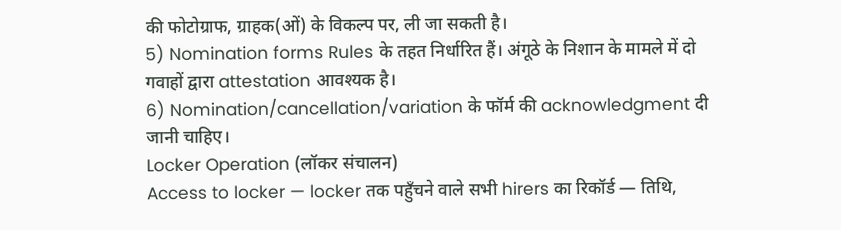की फोटोग्राफ, ग्राहक(ओं) के विकल्प पर, ली जा सकती है।
5) Nomination forms Rules के तहत निर्धारित हैं। अंगूठे के निशान के मामले में दो गवाहों द्वारा attestation आवश्यक है।
6) Nomination/cancellation/variation के फॉर्म की acknowledgment दी जानी चाहिए।
Locker Operation (लॉकर संचालन)
Access to locker — locker तक पहुँचने वाले सभी hirers का रिकॉर्ड — तिथि,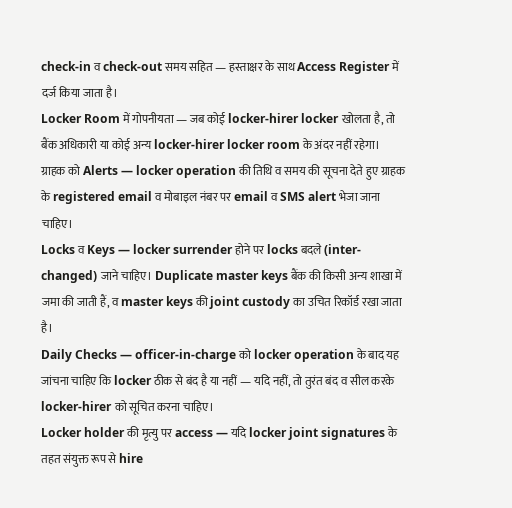check-in व check-out समय सहित — हस्ताक्षर के साथ Access Register में दर्ज किया जाता है।
Locker Room में गोपनीयता — जब कोई locker-hirer locker खोलता है, तो बैंक अधिकारी या कोई अन्य locker-hirer locker room के अंदर नहीं रहेगा।
ग्राहक को Alerts — locker operation की तिथि व समय की सूचना देते हुए ग्राहक के registered email व मोबाइल नंबर पर email व SMS alert भेजा जाना चाहिए।
Locks व Keys — locker surrender होने पर locks बदले (inter-changed) जाने चाहिए। Duplicate master keys बैंक की किसी अन्य शाखा में जमा की जाती हैं, व master keys की joint custody का उचित रिकॉर्ड रखा जाता है।
Daily Checks — officer-in-charge को locker operation के बाद यह जांचना चाहिए कि locker ठीक से बंद है या नहीं — यदि नहीं, तो तुरंत बंद व सील करके locker-hirer को सूचित करना चाहिए।
Locker holder की मृत्यु पर access — यदि locker joint signatures के तहत संयुक्त रूप से hire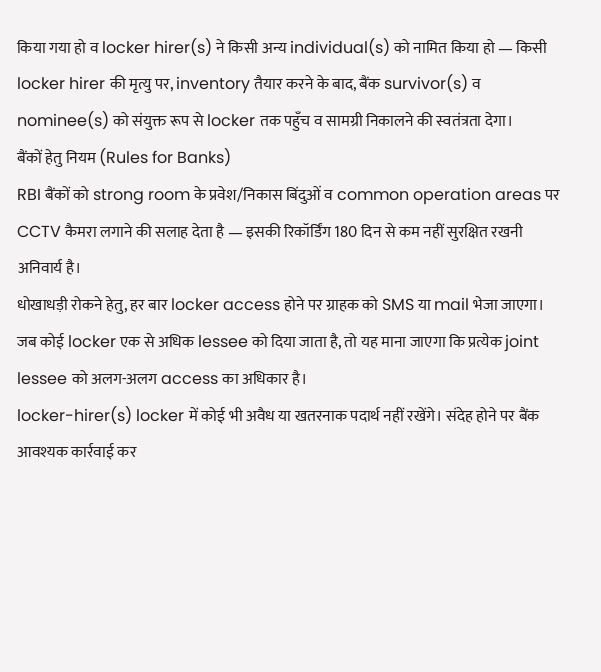किया गया हो व locker hirer(s) ने किसी अन्य individual(s) को नामित किया हो — किसी locker hirer की मृत्यु पर, inventory तैयार करने के बाद, बैंक survivor(s) व nominee(s) को संयुक्त रूप से locker तक पहुँच व सामग्री निकालने की स्वतंत्रता देगा।
बैंकों हेतु नियम (Rules for Banks)
RBI बैंकों को strong room के प्रवेश/निकास बिंदुओं व common operation areas पर CCTV कैमरा लगाने की सलाह देता है — इसकी रिकॉर्डिंग 180 दिन से कम नहीं सुरक्षित रखनी अनिवार्य है।
धोखाधड़ी रोकने हेतु, हर बार locker access होने पर ग्राहक को SMS या mail भेजा जाएगा।
जब कोई locker एक से अधिक lessee को दिया जाता है, तो यह माना जाएगा कि प्रत्येक joint lessee को अलग-अलग access का अधिकार है।
locker-hirer(s) locker में कोई भी अवैध या खतरनाक पदार्थ नहीं रखेंगे। संदेह होने पर बैंक आवश्यक कार्रवाई कर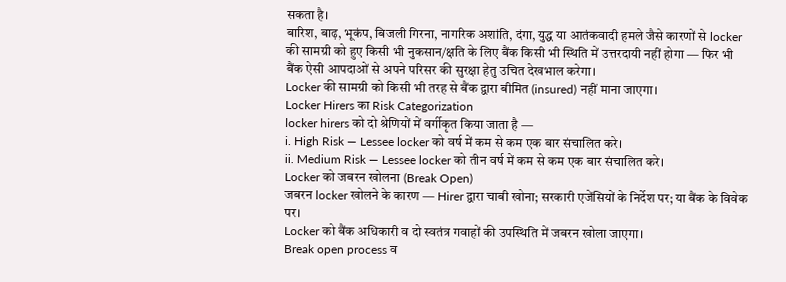सकता है।
बारिश, बाढ़, भूकंप, बिजली गिरना, नागरिक अशांति, दंगा, युद्ध या आतंकवादी हमले जैसे कारणों से locker की सामग्री को हुए किसी भी नुकसान/क्षति के लिए बैंक किसी भी स्थिति में उत्तरदायी नहीं होगा — फिर भी बैंक ऐसी आपदाओं से अपने परिसर की सुरक्षा हेतु उचित देखभाल करेगा।
Locker की सामग्री को किसी भी तरह से बैंक द्वारा बीमित (insured) नहीं माना जाएगा।
Locker Hirers का Risk Categorization
locker hirers को दो श्रेणियों में वर्गीकृत किया जाता है —
i. High Risk — Lessee locker को वर्ष में कम से कम एक बार संचालित करे।
ii. Medium Risk — Lessee locker को तीन वर्ष में कम से कम एक बार संचालित करे।
Locker को जबरन खोलना (Break Open)
जबरन locker खोलने के कारण — Hirer द्वारा चाबी खोना; सरकारी एजेंसियों के निर्देश पर; या बैंक के विवेक पर।
Locker को बैंक अधिकारी व दो स्वतंत्र गवाहों की उपस्थिति में जबरन खोला जाएगा।
Break open process व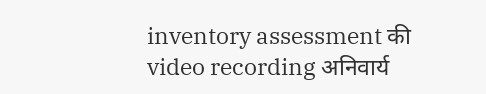inventory assessment की video recording अनिवार्य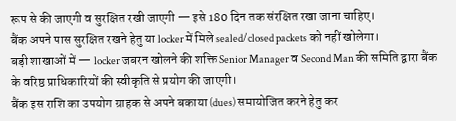रूप से की जाएगी व सुरक्षित रखी जाएगी — इसे 180 दिन तक संरक्षित रखा जाना चाहिए।
बैंक अपने पास सुरक्षित रखने हेतु या locker में मिले sealed/closed packets को नहीं खोलेगा।
बड़ी शाखाओं में — locker जबरन खोलने की शक्ति Senior Manager व Second Man की समिति द्वारा बैंक के वरिष्ठ प्राधिकारियों की स्वीकृति से प्रयोग की जाएगी।
बैंक इस राशि का उपयोग ग्राहक से अपने बकाया (dues) समायोजित करने हेतु कर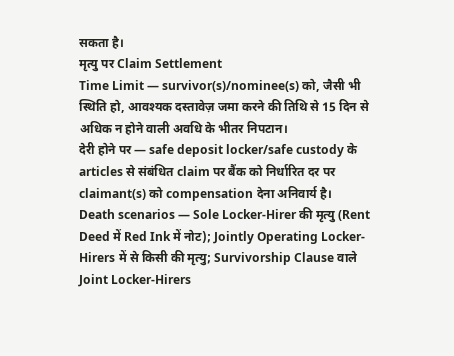सकता है।
मृत्यु पर Claim Settlement
Time Limit — survivor(s)/nominee(s) को, जैसी भी स्थिति हो, आवश्यक दस्तावेज़ जमा करने की तिथि से 15 दिन से अधिक न होने वाली अवधि के भीतर निपटान।
देरी होने पर — safe deposit locker/safe custody के articles से संबंधित claim पर बैंक को निर्धारित दर पर claimant(s) को compensation देना अनिवार्य है।
Death scenarios — Sole Locker-Hirer की मृत्यु (Rent Deed में Red Ink में नोट); Jointly Operating Locker-Hirers में से किसी की मृत्यु; Survivorship Clause वाले Joint Locker-Hirers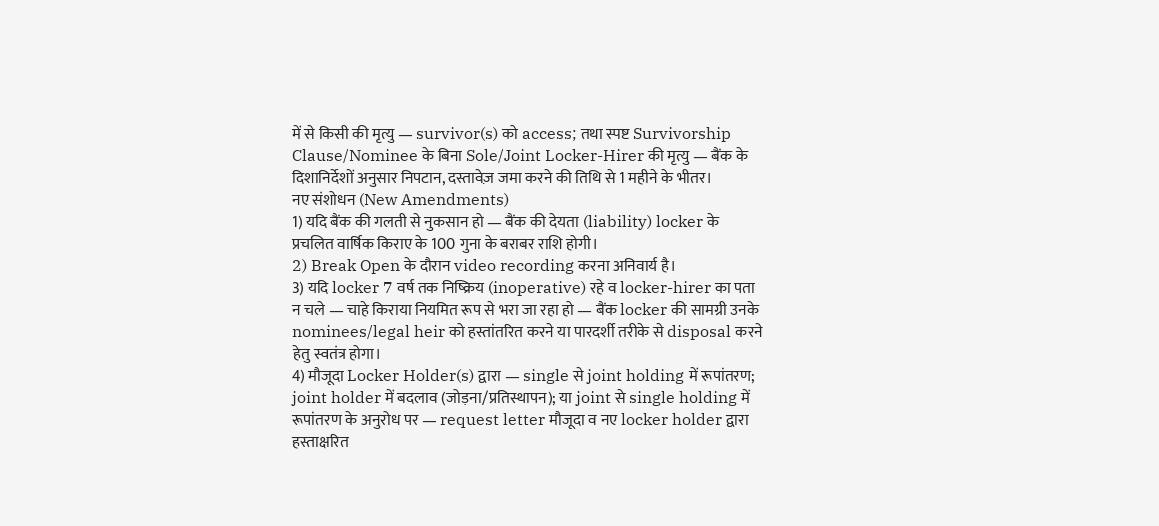में से किसी की मृत्यु — survivor(s) को access; तथा स्पष्ट Survivorship Clause/Nominee के बिना Sole/Joint Locker-Hirer की मृत्यु — बैंक के दिशानिर्देशों अनुसार निपटान, दस्तावेज़ जमा करने की तिथि से 1 महीने के भीतर।
नए संशोधन (New Amendments)
1) यदि बैंक की गलती से नुकसान हो — बैंक की देयता (liability) locker के प्रचलित वार्षिक किराए के 100 गुना के बराबर राशि होगी।
2) Break Open के दौरान video recording करना अनिवार्य है।
3) यदि locker 7 वर्ष तक निष्क्रिय (inoperative) रहे व locker-hirer का पता न चले — चाहे किराया नियमित रूप से भरा जा रहा हो — बैंक locker की सामग्री उनके nominees/legal heir को हस्तांतरित करने या पारदर्शी तरीके से disposal करने हेतु स्वतंत्र होगा।
4) मौजूदा Locker Holder(s) द्वारा — single से joint holding में रूपांतरण; joint holder में बदलाव (जोड़ना/प्रतिस्थापन); या joint से single holding में रूपांतरण के अनुरोध पर — request letter मौजूदा व नए locker holder द्वारा हस्ताक्षरित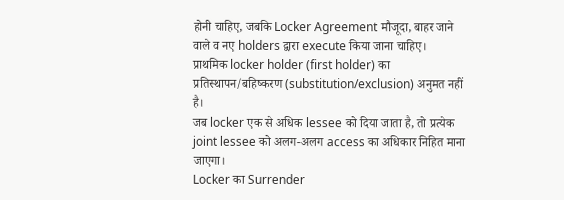होनी चाहिए, जबकि Locker Agreement मौजूदा, बाहर जाने वाले व नए holders द्वारा execute किया जाना चाहिए।
प्राथमिक locker holder (first holder) का प्रतिस्थापन/बहिष्करण (substitution/exclusion) अनुमत नहीं है।
जब locker एक से अधिक lessee को दिया जाता है, तो प्रत्येक joint lessee को अलग-अलग access का अधिकार निहित माना जाएगा।
Locker का Surrender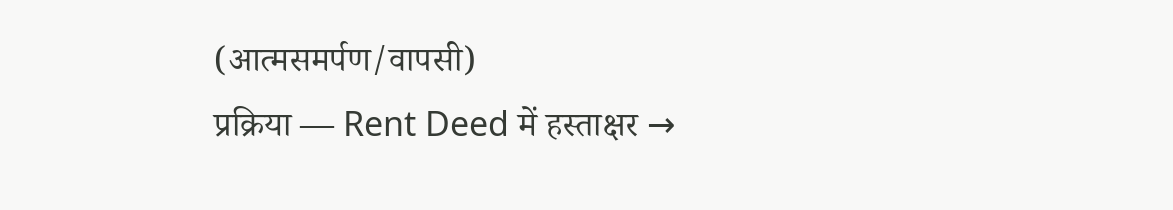(आत्मसमर्पण/वापसी)
प्रक्रिया — Rent Deed में हस्ताक्षर →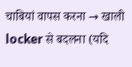चाबियां वापस करना → खाली locker से बदलना (यदि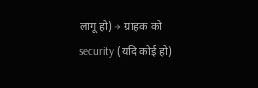लागू हो) → ग्राहक को security (यदि कोई हो)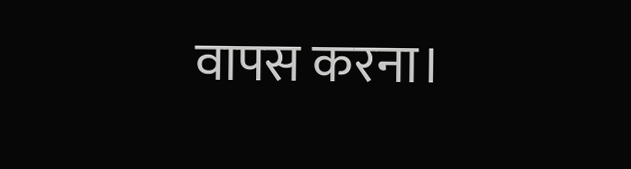वापस करना।